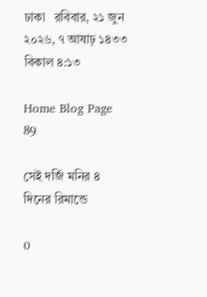ঢাকা   রবিবার, ২১ জুন ২০২৬, ৭ আষাঢ় ১৪৩৩   বিকাল ৪:১৩

Home Blog Page 89

সেই দর্জি মনির ৪ দিনের রিমান্ডে

0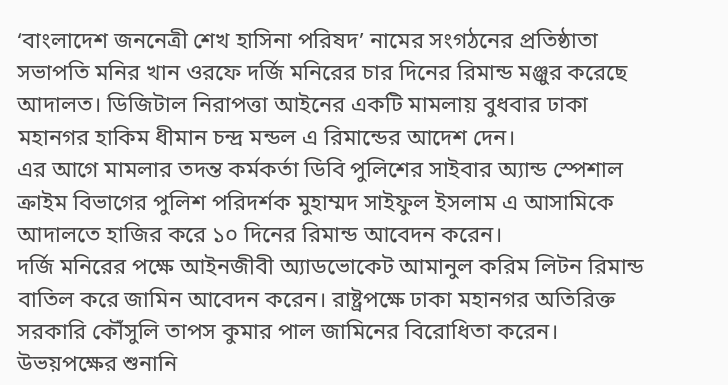‘বাংলাদেশ জননেত্রী শেখ হাসিনা পরিষদ’ নামের সংগঠনের প্রতিষ্ঠাতা সভাপতি মনির খান ওরফে দর্জি মনিরের চার দিনের রিমান্ড মঞ্জুর করেছে আদালত। ডিজিটাল নিরাপত্তা আইনের একটি মামলায় বুধবার ঢাকা মহানগর হাকিম ধীমান চন্দ্র মন্ডল এ রিমান্ডের আদেশ দেন।
এর আগে মামলার তদন্ত কর্মকর্তা ডিবি পুলিশের সাইবার অ্যান্ড স্পেশাল ক্রাইম বিভাগের পুলিশ পরিদর্শক মুহাম্মদ সাইফুল ইসলাম এ আসামিকে আদালতে হাজির করে ১০ দিনের রিমান্ড আবেদন করেন।
দর্জি মনিরের পক্ষে আইনজীবী অ্যাডভোকেট আমানুল করিম লিটন রিমান্ড বাতিল করে জামিন আবেদন করেন। রাষ্ট্রপক্ষে ঢাকা মহানগর অতিরিক্ত সরকারি কৌঁসুলি তাপস কুমার পাল জামিনের বিরোধিতা করেন। উভয়পক্ষের শুনানি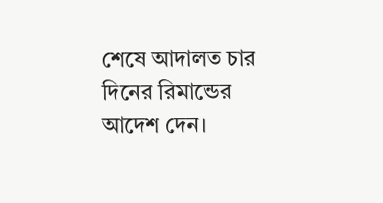শেষে আদালত চার দিনের রিমান্ডের আদেশ দেন।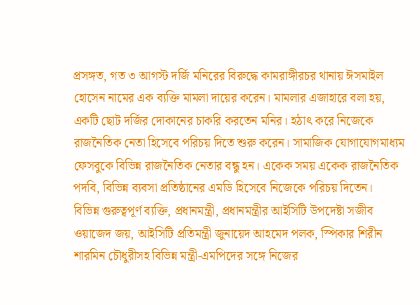প্রসঙ্গত, গত ৩ আগস্ট দর্জি মনিরের বিরুদ্ধে কামরাঙ্গীরচর থানায় ঈসমাইল হোসেন নামের এক ব্যক্তি মামলা দায়ের করেন। মামলার এজাহারে বলা হয়, একটি ছোট দর্জির দোকানের চাকরি করতেন মনির। হঠাৎ করে নিজেকে রাজনৈতিক নেতা হিসেবে পরিচয় দিতে শুরু করেন। সামাজিক যোগাযোগমাধ্যম ফেসবুকে বিভিন্ন রাজনৈতিক নেতার বন্ধু হন। একেক সময় একেক রাজনৈতিক পদবি, বিভিন্ন ব্যবসা প্রতিষ্ঠানের এমডি হিসেবে নিজেকে পরিচয় দিতেন।
বিভিন্ন গুরুত্বপূর্ণ ব্যক্তি, প্রধানমন্ত্রী, প্রধানমন্ত্রীর আইসিটি উপদেষ্টা সজীব ওয়াজেদ জয়, আইসিটি প্রতিমন্ত্রী জুনায়েদ আহমেদ পলক, স্পিকার শিরীন শারমিন চৌধুরীসহ বিভিন্ন মন্ত্রী-এমপিদের সঙ্গে নিজের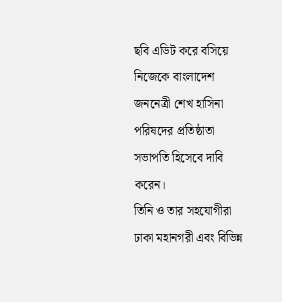ছবি এডিট করে বসিয়ে নিজেকে বাংলাদেশ জননেত্রী শেখ হাসিনা পরিষদের প্রতিষ্ঠাতা সভাপতি হিসেবে দাবি করেন।
তিনি ও তার সহযোগীরা ঢাকা মহানগরী এবং বিভিন্ন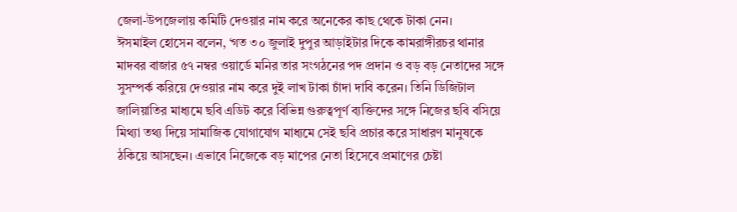জেলা-উপজেলায় কমিটি দেওয়ার নাম করে অনেকের কাছ থেকে টাকা নেন।
ঈসমাইল হোসেন বলেন, ‘গত ৩০ জুলাই দুপুর আড়াইটার দিকে কামরাঙ্গীরচর থানার মাদবর বাজার ৫৭ নম্বর ওয়ার্ডে মনির তার সংগঠনের পদ প্রদান ও বড় বড় নেতাদের সঙ্গে সুসম্পর্ক করিয়ে দেওয়ার নাম করে দুই লাখ টাকা চাঁদা দাবি করেন। তিনি ডিজিটাল জালিয়াতির মাধ্যমে ছবি এডিট করে বিভিন্ন গুরুত্বপূর্ণ ব্যক্তিদের সঙ্গে নিজের ছবি বসিয়ে মিথ্যা তথ্য দিয়ে সামাজিক যোগাযোগ মাধ্যমে সেই ছবি প্রচার করে সাধারণ মানুষকে ঠকিয়ে আসছেন। এভাবে নিজেকে বড় মাপের নেতা হিসেবে প্রমাণের চেষ্টা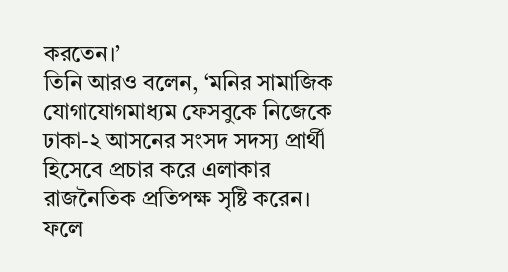করতেন।’
তিনি আরও বলেন, ‘মনির সামাজিক যোগাযোগমাধ্যম ফেসবুকে নিজেকে ঢাকা-২ আসনের সংসদ সদস্য প্রার্থী হিসেবে প্রচার করে এলাকার রাজনৈতিক প্রতিপক্ষ সৃষ্টি করেন। ফলে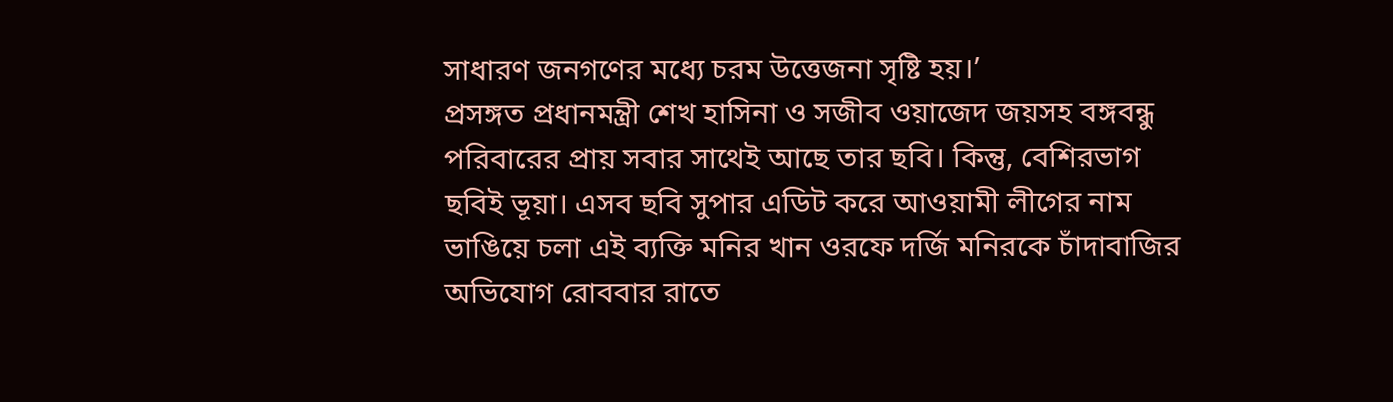সাধারণ জনগণের মধ্যে চরম উত্তেজনা সৃষ্টি হয়।’
প্রসঙ্গত প্রধানমন্ত্রী শেখ হাসিনা ও সজীব ওয়াজেদ জয়সহ বঙ্গবন্ধু পরিবারের প্রায় সবার সাথেই আছে তার ছবি। কিন্তু, বেশিরভাগ ছবিই ভূয়া। এসব ছবি সুপার এডিট করে আওয়ামী লীগের নাম ভাঙিয়ে চলা এই ব্যক্তি মনির খান ওরফে দর্জি মনিরকে চাঁদাবাজির অভিযোগ রোববার রাতে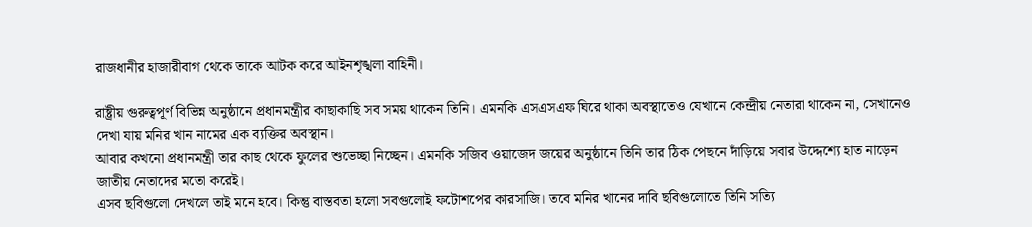রাজধানীর হাজারীবাগ থেকে তাকে আটক করে আইনশৃঙ্খলা বাহিনী।

রাষ্ট্রীয় গুরুত্বপূর্ণ বিভিন্ন অনুষ্ঠানে প্রধানমন্ত্রীর কাছাকাছি সব সময় থাকেন তিনি। এমনকি এসএসএফ ঘিরে থাকা অবস্থাতেও যেখানে কেন্দ্রীয় নেতারা থাকেন না, সেখানেও দেখা যায় মনির খান নামের এক ব্যক্তির অবস্থান।
আবার কখনো প্রধানমন্ত্রী তার কাছ থেকে ফুলের শুভেচ্ছা নিচ্ছেন। এমনকি সজিব ওয়াজেদ জয়ের অনুষ্ঠানে তিনি তার ঠিক পেছনে দাঁড়িয়ে সবার উদ্দেশ্যে হাত নাড়েন জাতীয় নেতাদের মতো করেই।
এসব ছবিগুলো দেখলে তাই মনে হবে। কিন্তু বাস্তবতা হলো সবগুলোই ফটোশপের কারসাজি। তবে মনির খানের দাবি ছবিগুলোতে তিনি সত্যি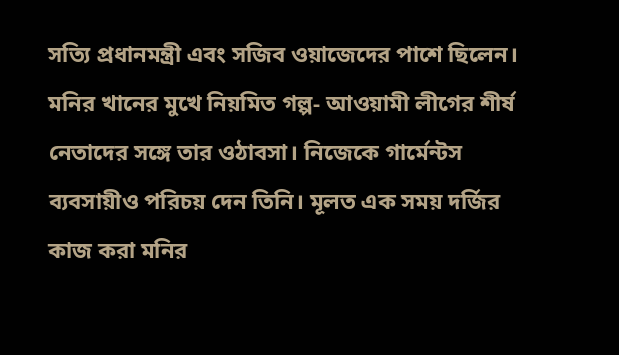সত্যি প্রধানমন্ত্রী এবং সজিব ওয়াজেদের পাশে ছিলেন।
মনির খানের মুখে নিয়মিত গল্প- আওয়ামী লীগের শীর্ষ নেতাদের সঙ্গে তার ওঠাবসা। নিজেকে গার্মেন্টস ব্যবসায়ীও পরিচয় দেন তিনি। মূলত এক সময় দর্জির কাজ করা মনির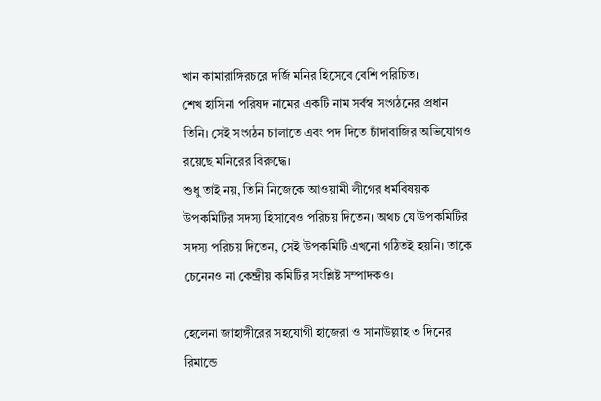খান কামারাঙ্গিরচরে দর্জি মনির হিসেবে বেশি পরিচিত।
শেখ হাসিনা পরিষদ নামের একটি নাম সর্বস্ব সংগঠনের প্রধান তিনি। সেই সংগঠন চালাতে এবং পদ দিতে চাঁদাবাজির অভিযোগও রয়েছে মনিরের বিরুদ্ধে।
শুধু তাই নয়, তিনি নিজেকে আওয়ামী লীগের ধর্মবিষয়ক উপকমিটির সদস্য হিসাবেও পরিচয় দিতেন। অথচ যে উপকমিটির সদস্য পরিচয় দিতেন, সেই উপকমিটি এখনো গঠিতই হয়নি। তাকে চেনেনও না কেন্দ্রীয় কমিটির সংশ্লিষ্ট সম্পাদকও।

হেলেনা জাহাঙ্গীরের সহযোগী হাজেরা ও সানাউল্লাহ ৩ দিনের রিমান্ডে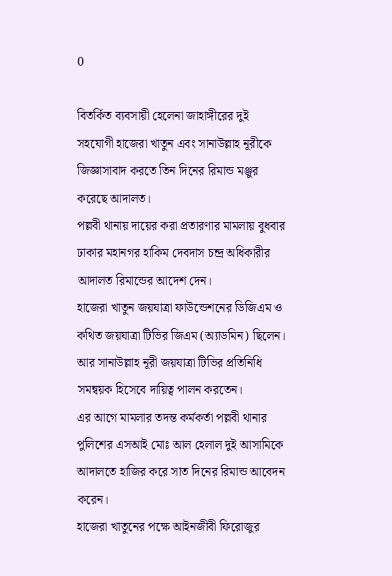0

বিতর্কিত ব্যবসায়ী হেলেনা জাহাঙ্গীরের দুই সহযোগী হাজেরা খাতুন এবং সানাউল্লাহ নূরীকে জিজ্ঞাসাবাদ করতে তিন দিনের রিমান্ড মঞ্জুর করেছে আদালত।
পল্লবী থানায় দায়ের করা প্রতারণার মামলায় বুধবার ঢাকার মহানগর হাকিম দেবদাস চন্দ্র অধিকারীর আদালত রিমান্ডের আদেশ দেন।
হাজেরা খাতুন জয়যাত্রা ফাউন্ডেশনের ডিজিএম ও কথিত জয়যাত্রা টিভির জিএম (অ্যাডমিন) ছিলেন। আর সানাউল্লাহ নূরী জয়যাত্রা টিভির প্রতিনিধি সমন্বয়ক হিসেবে দায়িত্ব পালন করতেন।
এর আগে মামলার তদন্ত কর্মকর্তা পল্লবী থানার পুলিশের এসআই মোঃ আল হেলাল দুই আসামিকে আদালতে হাজির করে সাত দিনের রিমান্ড আবেদন করেন।
হাজেরা খাতুনের পক্ষে আইনজীবী ফিরোজুর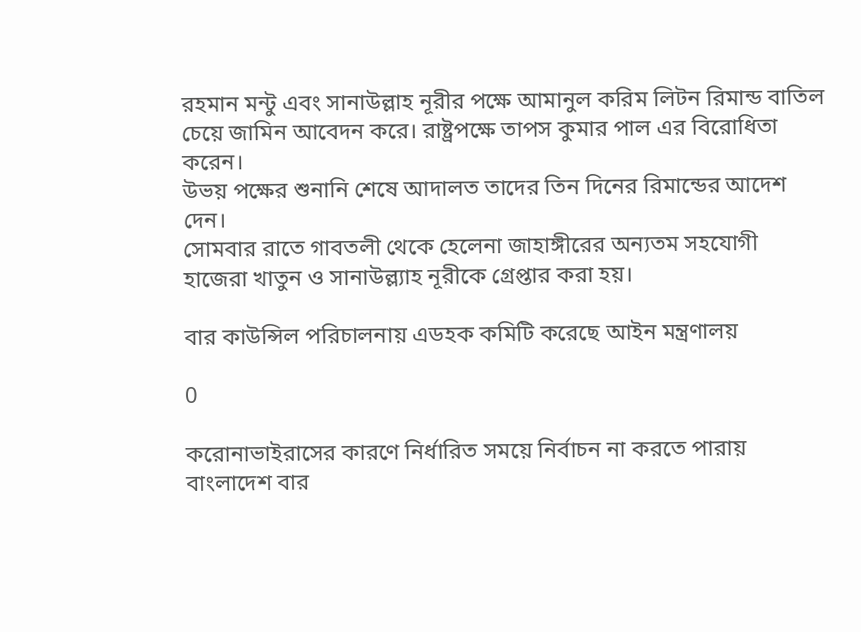রহমান মন্টু এবং সানাউল্লাহ নূরীর পক্ষে আমানুল করিম লিটন রিমান্ড বাতিল চেয়ে জামিন আবেদন করে। রাষ্ট্রপক্ষে তাপস কুমার পাল এর বিরোধিতা করেন।
উভয় পক্ষের শুনানি শেষে আদালত তাদের তিন দিনের রিমান্ডের আদেশ দেন।
সোমবার রাতে গাবতলী থেকে হেলেনা জাহাঙ্গীরের অন্যতম সহযোগী হাজেরা খাতুন ও সানাউল্ল্যাহ নূরীকে গ্রেপ্তার করা হয়।

বার কাউন্সিল পরিচালনায় এডহক কমিটি করেছে আইন মন্ত্রণালয়

0

করোনাভাইরাসের কারণে নির্ধারিত সময়ে নির্বাচন না করতে পারায় বাংলাদেশ বার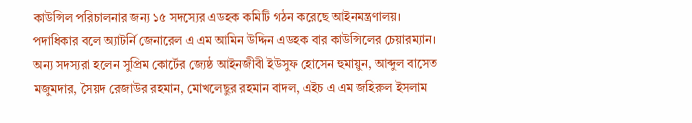কাউন্সিল পরিচালনার জন্য ১৫ সদস্যের এডহক কমিটি গঠন করেছে আইনমন্ত্রণালয়।
পদাধিকার বলে অ্যাটর্নি জেনারেল এ এম আমিন উদ্দিন এডহক বার কাউন্সিলের চেয়ারম্যান।
অন্য সদস্যরা হলেন সুপ্রিম কোর্টের জ্যেষ্ঠ আইনজীবী ইউসুফ হোসেন হুমায়ুন, আব্দুল বাসেত মজুমদার, সৈয়দ রেজাউর রহমান, মোখলেছুর রহমান বাদল, এইচ এ এম জহিরুল ইসলাম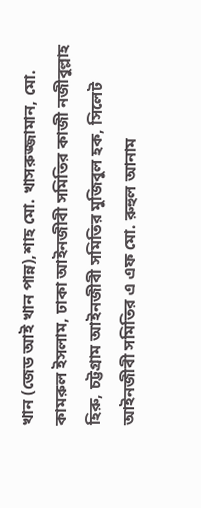খান (জেড আই খান পান্ন),শাহ মো. খাসরুজ্জামান, মো. কামরুল ইসলাম, ঢাকা আইনজীবী সমিতির কাজী নজীবুল্লাহ হিরু, চট্টগ্রাম আইনজীবী সমিতির মুজিবুল হক, সিলেট আইনজীবী সমিতির এ এফ মো. রুহুল আনাম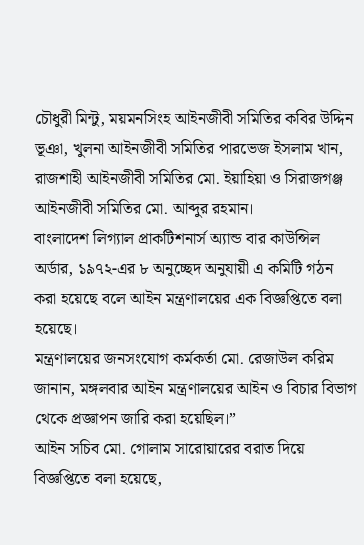চৌধুরী মিন্টু, ময়মনসিংহ আইনজীবী সমিতির কবির উদ্দিন ভূঞা, খুলনা আইনজীবী সমিতির পারভেজ ইসলাম খান, রাজশাহী আইনজীবী সমিতির মো. ইয়াহিয়া ও সিরাজগঞ্জ আইনজীবী সমিতির মো. আব্দুর রহমান।
বাংলাদেশ লিগ্যাল প্রাকটিশনার্স অ্যান্ড বার কাউন্সিল অর্ডার, ১৯৭২-এর ৮ অনুচ্ছেদ অনুযায়ী এ কমিটি গঠন করা হয়েছে বলে আইন মন্ত্রণালয়ের এক বিজ্ঞপ্তিতে বলা হয়েছে।
মন্ত্রণালয়ের জনসংযোগ কর্মকর্তা মো. রেজাউল করিম জানান, মঙ্গলবার আইন মন্ত্রণালয়ের আইন ও বিচার বিভাগ থেকে প্রজ্ঞাপন জারি করা হয়েছিল।”
আইন সচিব মো. গোলাম সারোয়ারের বরাত দিয়ে বিজ্ঞপ্তিতে বলা হয়েছে,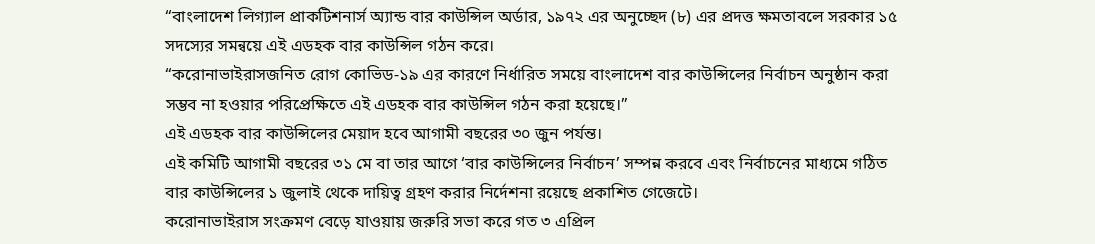“বাংলাদেশ লিগ্যাল প্রাকটিশনার্স অ্যান্ড বার কাউন্সিল অর্ডার, ১৯৭২ এর অনুচ্ছেদ (৮) এর প্রদত্ত ক্ষমতাবলে সরকার ১৫ সদস্যের সমন্বয়ে এই এডহক বার কাউন্সিল গঠন করে।
“করোনাভাইরাসজনিত রোগ কোভিড-১৯ এর কারণে নির্ধারিত সময়ে বাংলাদেশ বার কাউন্সিলের নির্বাচন অনুষ্ঠান করা সম্ভব না হওয়ার পরিপ্রেক্ষিতে এই এডহক বার কাউন্সিল গঠন করা হয়েছে।”
এই এডহক বার কাউন্সিলের মেয়াদ হবে আগামী বছরের ৩০ জুন পর্যন্ত।
এই কমিটি আগামী বছরের ৩১ মে বা তার আগে ‘বার কাউন্সিলের নির্বাচন’ সম্পন্ন করবে এবং নির্বাচনের মাধ্যমে গঠিত বার কাউন্সিলের ১ জুলাই থেকে দায়িত্ব গ্রহণ করার নির্দেশনা রয়েছে প্রকাশিত গেজেটে।
করোনাভাইরাস সংক্রমণ বেড়ে যাওয়ায় জরুরি সভা করে গত ৩ এপ্রিল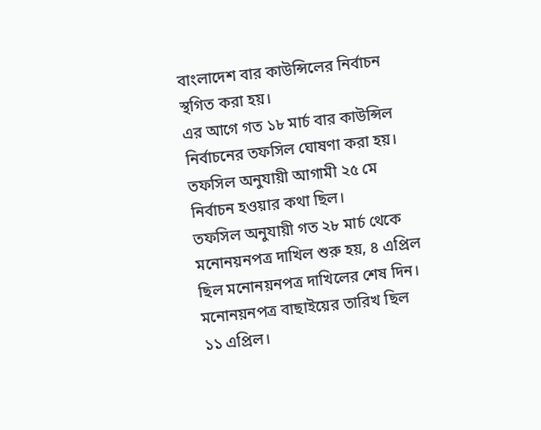বাংলাদেশ বার কাউন্সিলের নির্বাচন স্থগিত করা হয়।
এর আগে গত ১৮ মার্চ বার কাউন্সিল নির্বাচনের তফসিল ঘোষণা করা হয়। তফসিল অনুযায়ী আগামী ২৫ মে নির্বাচন হওয়ার কথা ছিল।
তফসিল অনুযায়ী গত ২৮ মার্চ থেকে মনোনয়নপত্র দাখিল শুরু হয়, ৪ এপ্রিল ছিল মনোনয়নপত্র দাখিলের শেষ দিন। মনোনয়নপত্র বাছাইয়ের তারিখ ছিল ১১ এপ্রিল।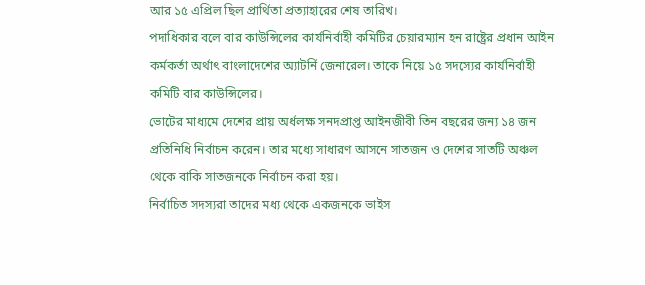আর ১৫ এপ্রিল ছিল প্রার্থিতা প্রত্যাহারের শেষ তারিখ।
পদাধিকার বলে বার কাউন্সিলের কার্যনির্বাহী কমিটির চেয়ারম্যান হন রাষ্ট্রের প্রধান আইন কর্মকর্তা অর্থাৎ বাংলাদেশের অ্যাটর্নি জেনারেল। তাকে নিয়ে ১৫ সদস্যের কার্যনির্বাহী কমিটি বার কাউন্সিলের।
ভোটের মাধ্যমে দেশের প্রায় অর্ধলক্ষ সনদপ্রাপ্ত আইনজীবী তিন বছরের জন্য ১৪ জন প্রতিনিধি নির্বাচন করেন। তার মধ্যে সাধারণ আসনে সাতজন ও দেশের সাতটি অঞ্চল থেকে বাকি সাতজনকে নির্বাচন করা হয়।
নির্বাচিত সদস্যরা তাদের মধ্য থেকে একজনকে ভাইস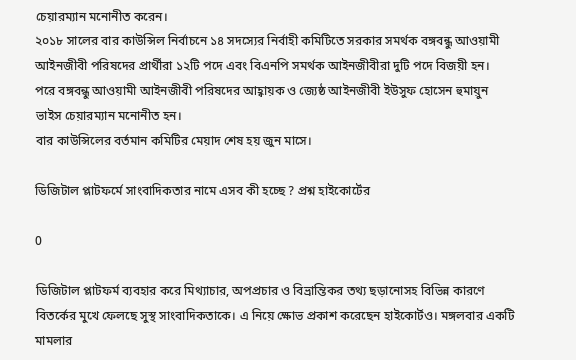চেয়ারম্যান মনোনীত করেন।
২০১৮ সালের বার কাউন্সিল নির্বাচনে ১৪ সদস্যের নির্বাহী কমিটিতে সরকার সমর্থক বঙ্গবন্ধু আওয়ামী আইনজীবী পরিষদের প্রার্থীরা ১২টি পদে এবং বিএনপি সমর্থক আইনজীবীরা দুটি পদে বিজয়ী হন।
পরে বঙ্গবন্ধু আওয়ামী আইনজীবী পরিষদের আহ্বায়ক ও জ্যেষ্ঠ আইনজীবী ইউসুফ হোসেন হুমায়ুন ভাইস চেয়ারম্যান মনোনীত হন।
বার কাউন্সিলের বর্তমান কমিটির মেয়াদ শেষ হয় জুন মাসে।

ডিজিটাল প্লাটফর্মে সাংবাদিকতার নামে এসব কী হচ্ছে ? প্রশ্ন হাইকোর্টের

0

ডিজিটাল প্লাটফর্ম ব্যবহার করে মিথ্যাচার, অপপ্রচার ও বিভ্রান্তিকর তথ্য ছড়ানোসহ বিভিন্ন কারণে বিতর্কের মুখে ফেলছে সুস্থ সাংবাদিকতাকে। এ নিয়ে ক্ষোভ প্রকাশ করেছেন হাইকোর্টও। মঙ্গলবার একটি মামলার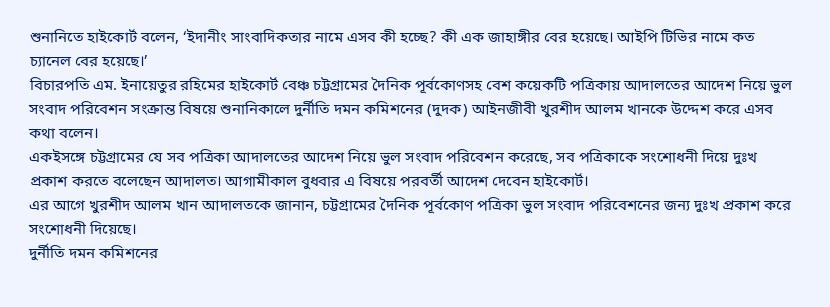শুনানিতে হাইকোর্ট বলেন, ‘ইদানীং সাংবাদিকতার নামে এসব কী হচ্ছে? কী এক জাহাঙ্গীর বের হয়েছে। আইপি টিভির নামে কত চ্যানেল বের হয়েছে।’
বিচারপতি এম. ইনায়েতুর রহিমের হাইকোর্ট বেঞ্চ চট্টগ্রামের দৈনিক পূর্বকোণসহ বেশ কয়েকটি পত্রিকায় আদালতের আদেশ নিয়ে ভুল সংবাদ পরিবেশন সংক্রান্ত বিষয়ে শুনানিকালে দুর্নীতি দমন কমিশনের (দুদক) আইনজীবী খুরশীদ আলম খানকে উদ্দেশ করে এসব কথা বলেন।
একইসঙ্গে চট্টগ্রামের যে সব পত্রিকা আদালতের আদেশ নিয়ে ভুল সংবাদ পরিবেশন করেছে, সব পত্রিকাকে সংশোধনী দিয়ে দুঃখ প্রকাশ করতে বলেছেন আদালত। আগামীকাল বুধবার এ বিষয়ে পরবর্তী আদেশ দেবেন হাইকোর্ট।
এর আগে খুরশীদ আলম খান আদালতকে জানান, চট্টগ্রামের দৈনিক পূর্বকোণ পত্রিকা ভুল সংবাদ পরিবেশনের জন্য দুঃখ প্রকাশ করে সংশোধনী দিয়েছে।
দুর্নীতি দমন কমিশনের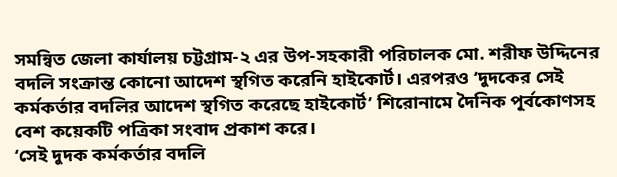সমন্বিত জেলা কার্যালয় চট্টগ্রাম-২ এর উপ-সহকারী পরিচালক মো. শরীফ উদ্দিনের বদলি সংক্রান্ত কোনো আদেশ স্থগিত করেনি হাইকোর্ট। এরপরও ‘দুদকের সেই কর্মকর্তার বদলির আদেশ স্থগিত করেছে হাইকোর্ট’ শিরোনামে দৈনিক পূর্বকোণসহ বেশ কয়েকটি পত্রিকা সংবাদ প্রকাশ করে।
‘সেই দুদক কর্মকর্তার বদলি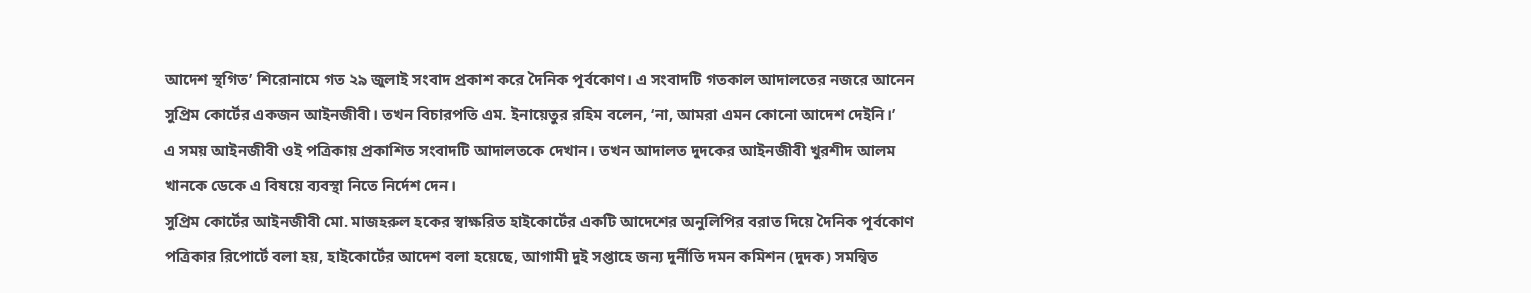আদেশ স্থগিত’ শিরোনামে গত ২৯ জুলাই সংবাদ প্রকাশ করে দৈনিক পূর্বকোণ। এ সংবাদটি গতকাল আদালতের নজরে আনেন সুপ্রিম কোর্টের একজন আইনজীবী। তখন বিচারপতি এম. ইনায়েতুর রহিম বলেন, ‘না, আমরা এমন কোনো আদেশ দেইনি।’
এ সময় আইনজীবী ওই পত্রিকায় প্রকাশিত সংবাদটি আদালতকে দেখান। তখন আদালত দুদকের আইনজীবী খুরশীদ আলম খানকে ডেকে এ বিষয়ে ব্যবস্থা নিতে নির্দেশ দেন।
সুপ্রিম কোর্টের আইনজীবী মো. মাজহরুল হকের স্বাক্ষরিত হাইকোর্টের একটি আদেশের অনুলিপির বরাত দিয়ে দৈনিক পূর্বকোণ পত্রিকার রিপোর্টে বলা হয়, হাইকোর্টের আদেশ বলা হয়েছে, আগামী দুই সপ্তাহে জন্য দুর্নীতি দমন কমিশন (দুদক) সমন্বিত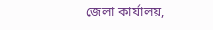জেলা কার্যালয়,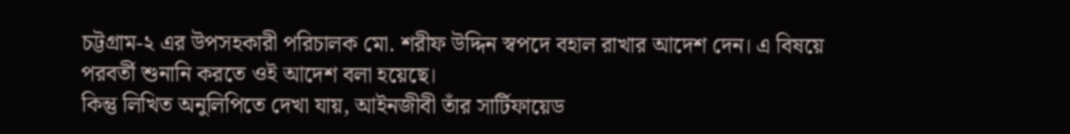চট্টগ্রাম-২ এর উপসহকারী পরিচালক মো. শরীফ উদ্দিন স্বপদে বহাল রাখার আদেশ দেন। এ বিষয়ে পরবর্তী শুনানি করতে ওই আদেশ বলা হয়েছে।
কিন্তু লিখিত অনুলিপিতে দেখা যায়, আইনজীবী তাঁর সার্টিফায়েড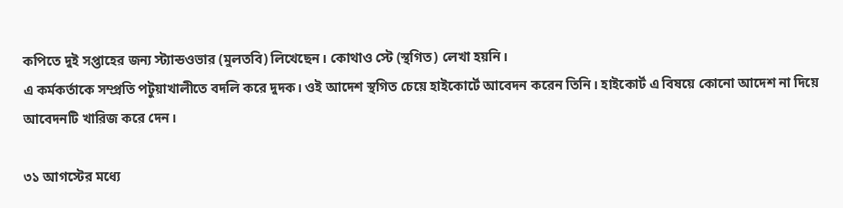কপিতে দুই সপ্তাহের জন্য স্ট্যান্ডওভার (মুলতবি) লিখেছেন। কোথাও স্টে (স্থগিত) লেখা হয়নি।
এ কর্মকর্তাকে সম্প্রতি পটুয়াখালীতে বদলি করে দুদক। ওই আদেশ স্থগিত চেয়ে হাইকোর্টে আবেদন করেন তিনি। হাইকোর্ট এ বিষয়ে কোনো আদেশ না দিয়ে আবেদনটি খারিজ করে দেন।

৩১ আগস্টের মধ্যে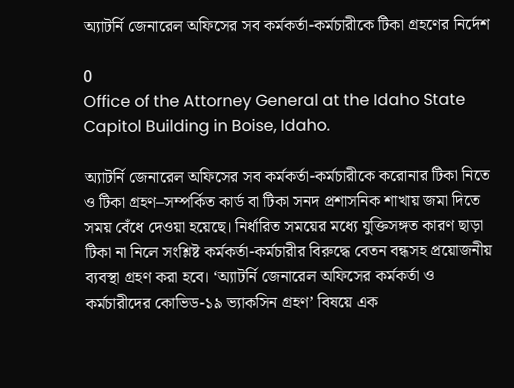অ্যাটর্নি জেনারেল অফিসের সব কর্মকর্তা-কর্মচারীকে টিকা গ্রহণের নির্দেশ

0
Office of the Attorney General at the Idaho State Capitol Building in Boise, Idaho.

অ্যাটর্নি জেনারেল অফিসের সব কর্মকর্তা-কর্মচারীকে করোনার টিকা নিতে ও টিকা গ্রহণ–সম্পর্কিত কার্ড বা টিকা সনদ প্রশাসনিক শাখায় জমা দিতে সময় বেঁধে দেওয়া হয়েছে। নির্ধারিত সময়ের মধ্যে যুক্তিসঙ্গত কারণ ছাড়া টিকা না নিলে সংশ্লিষ্ট কর্মকর্তা-কর্মচারীর বিরুদ্ধে বেতন বন্ধসহ প্রয়োজনীয় ব্যবস্থা গ্রহণ করা হবে। ‘অ্যাটর্নি জেনারেল অফিসের কর্মকর্তা ও কর্মচারীদের কোভিড-১৯ ভ্যাকসিন গ্রহণ’ বিষয়ে এক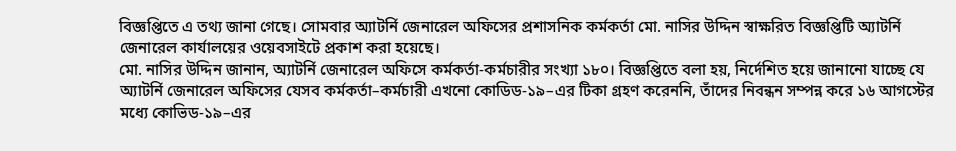বিজ্ঞপ্তিতে এ তথ্য জানা গেছে। সোমবার অ্যাটর্নি জেনারেল অফিসের প্রশাসনিক কর্মকর্তা মো. নাসির উদ্দিন স্বাক্ষরিত বিজ্ঞপ্তিটি অ্যাটর্নি জেনারেল কার্যালয়ের ওয়েবসাইটে প্রকাশ করা হয়েছে।
মো. নাসির উদ্দিন জানান, অ্যাটর্নি জেনারেল অফিসে কর্মকর্তা-কর্মচারীর সংখ্যা ১৮০। বিজ্ঞপ্তিতে বলা হয়, নির্দেশিত হয়ে জানানো যাচ্ছে যে অ্যাটর্নি জেনারেল অফিসের যেসব কর্মকর্তা–কর্মচারী এখনো কোডিড-১৯–এর টিকা গ্রহণ করেননি, তাঁদের নিবন্ধন সম্পন্ন করে ১৬ আগস্টের মধ্যে কোভিড-১৯–এর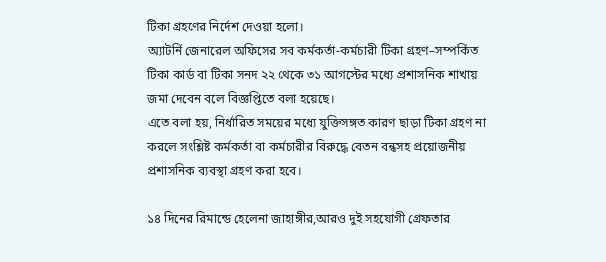টিকা গ্রহণের নির্দেশ দেওয়া হলো।
অ্যাটর্নি জেনারেল অফিসের সব কর্মকর্তা-কর্মচারী টিকা গ্রহণ–সম্পর্কিত টিকা কার্ড বা টিকা সনদ ২২ থেকে ৩১ আগস্টের মধ্যে প্রশাসনিক শাখায় জমা দেবেন বলে বিজ্ঞপ্তিতে বলা হয়েছে।
এতে বলা হয়, নির্ধারিত সময়ের মধ্যে যুক্তিসঙ্গত কারণ ছাড়া টিকা গ্রহণ না করলে সংশ্লিষ্ট কর্মকর্তা বা কর্মচারীর বিরুদ্ধে বেতন বন্ধসহ প্রয়োজনীয় প্রশাসনিক ব্যবস্থা গ্রহণ করা হবে।

১৪ দিনের রিমান্ডে হেলেনা জাহাঙ্গীর,আরও দুই সহযোগী গ্রেফতার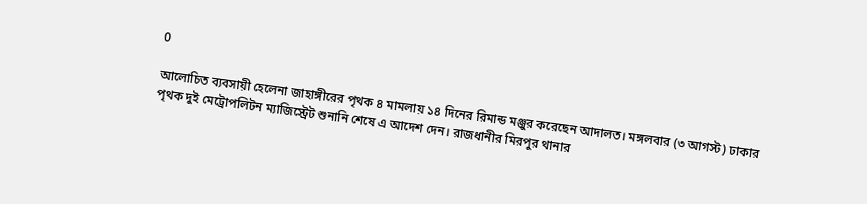0

আলোচিত ব্যবসায়ী হেলেনা জাহাঙ্গীরের পৃথক ৪ মামলায় ১৪ দিনের রিমান্ড মঞ্জুর করেছেন আদালত। মঙ্গলবার (৩ আগস্ট) ঢাকার পৃথক দুই মেট্রোপলিটন ম্যাজিস্ট্রেট শুনানি শেষে এ আদেশ দেন। রাজধানীর মিরপুর থানার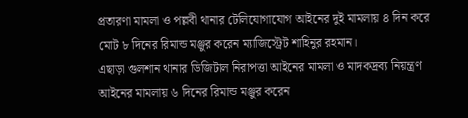প্রতারণা মামলা ও পল্লবী থানার টেলিযোগাযোগ আইনের দুই মামলায় ৪ দিন করে মোট ৮ দিনের রিমান্ড মঞ্জুর করেন ম্যাজিস্ট্রেট শাহিনুর রহমান।
এছাড়া গুলশান থানার ডিজিটাল নিরাপত্তা আইনের মামলা ও মাদকদ্রব্য নিয়ন্ত্রণ আইনের মামলায় ৬ দিনের রিমান্ড মঞ্জুর করেন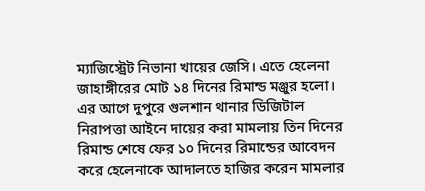ম্যাজিস্ট্রেট নিভানা খায়ের জেসি। এতে হেলেনা জাহাঙ্গীরের মোট ১৪ দিনের রিমান্ড মঞ্জুর হলো।
এর আগে দুপুরে গুলশান থানার ডিজিটাল নিরাপত্তা আইনে দায়ের করা মামলায় তিন দিনের রিমান্ড শেষে ফের ১০ দিনের রিমান্ডের আবেদন করে হেলেনাকে আদালতে হাজির করেন মামলার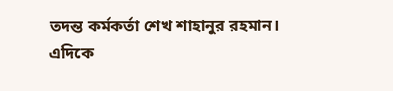তদন্ত কর্মকর্তা শেখ শাহানুর রহমান।
এদিকে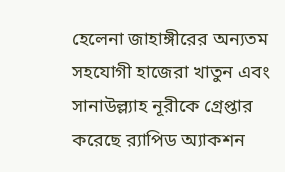হেলেনা জাহাঙ্গীরের অন্যতম সহযোগী হাজেরা খাতুন এবং সানাউল্ল্যাহ নূরীকে গ্রেপ্তার করেছে র‌্যাপিড অ্যাকশন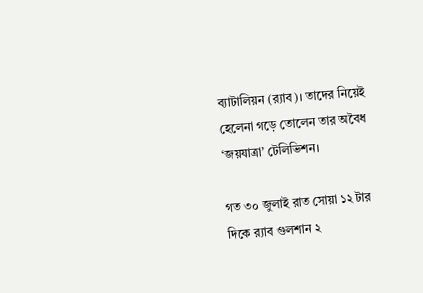ব্যাটালিয়ন (র‌্যাব)। তাদের নিয়েই হেলেনা গড়ে তোলেন তার অবৈধ ‘জয়যাত্রা’ টেলিভিশন।

গত ৩০ জুলাই রাত সোয়া ১২ টার দিকে র‌্যাব গুলশান ২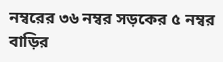নম্বরের ৩৬ নম্বর সড়কের ৫ নম্বর বাড়ির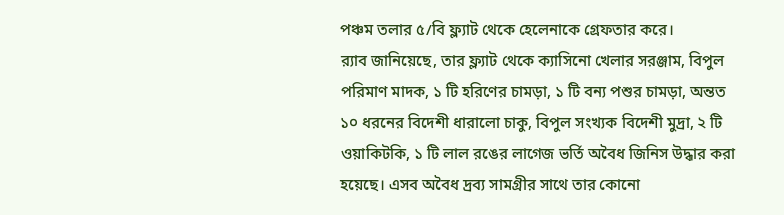পঞ্চম তলার ৫/বি ফ্ল্যাট থেকে হেলেনাকে গ্রেফতার করে।
র‌্যাব জানিয়েছে, তার ফ্ল্যাট থেকে ক্যাসিনো খেলার সরঞ্জাম, বিপুল পরিমাণ মাদক, ১ টি হরিণের চামড়া, ১ টি বন্য পশুর চামড়া, অন্তত ১০ ধরনের বিদেশী ধারালো চাকু, বিপুল সংখ্যক বিদেশী মুদ্রা, ২ টি ওয়াকিটকি, ১ টি লাল রঙের লাগেজ ভর্তি অবৈধ জিনিস উদ্ধার করা হয়েছে। এসব অবৈধ দ্রব্য সামগ্রীর সাথে তার কোনো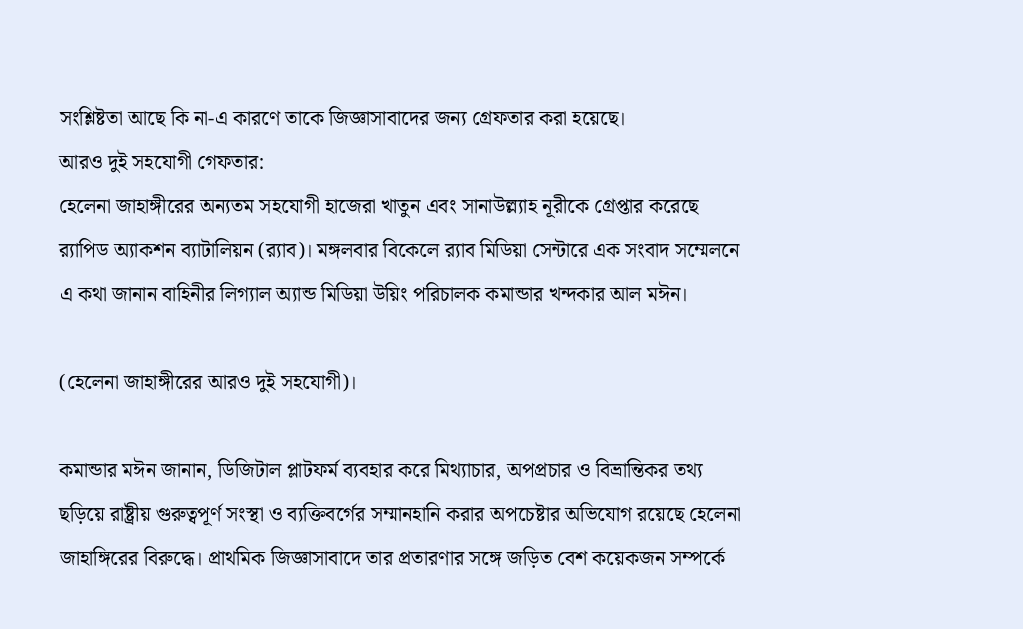সংশ্লিষ্টতা আছে কি না-এ কারণে তাকে জিজ্ঞাসাবাদের জন্য গ্রেফতার করা হয়েছে।
আরও দুই সহযোগী গেফতার:
হেলেনা জাহাঙ্গীরের অন্যতম সহযোগী হাজেরা খাতুন এবং সানাউল্ল্যাহ নূরীকে গ্রেপ্তার করেছে র‌্যাপিড অ্যাকশন ব্যাটালিয়ন (র‌্যাব)। মঙ্গলবার বিকেলে র‌্যাব মিডিয়া সেন্টারে এক সংবাদ সম্মেলনে এ কথা জানান বাহিনীর লিগ্যাল অ্যান্ড মিডিয়া উয়িং পরিচালক কমান্ডার খন্দকার আল মঈন।

(হেলেনা জাহাঙ্গীরের আরও দুই সহযোগী)।

কমান্ডার মঈন জানান, ডিজিটাল প্লাটফর্ম ব্যবহার করে মিথ্যাচার, অপপ্রচার ও বিভ্রান্তিকর তথ্য ছড়িয়ে রাষ্ট্রীয় গুরুত্বপূর্ণ সংস্থা ও ব্যক্তিবর্গের সম্মানহানি করার অপচেষ্টার অভিযোগ রয়েছে হেলেনা জাহাঙ্গিরের বিরুদ্ধে। প্রাথমিক জিজ্ঞাসাবাদে তার প্রতারণার সঙ্গে জড়িত বেশ কয়েকজন সম্পর্কে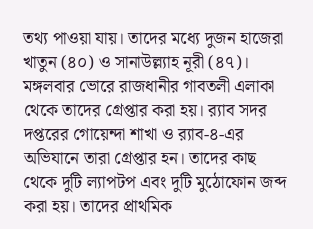তথ্য পাওয়া যায়। তাদের মধ্যে দুজন হাজেরা খাতুন (৪০) ও সানাউল্ল্যাহ নূরী (৪৭)। মঙ্গলবার ভোরে রাজধানীর গাবতলী এলাকা থেকে তাদের গ্রেপ্তার করা হয়। র‌্যাব সদর দপ্তরের গোয়েন্দা শাখা ও র‌্যাব-৪-এর অভিযানে তারা গ্রেপ্তার হন। তাদের কাছ থেকে দুটি ল্যাপটপ এবং দুটি মুঠোফোন জব্দ করা হয়। তাদের প্রাথমিক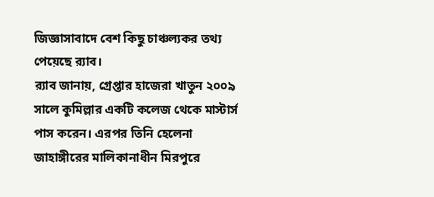জিজ্ঞাসাবাদে বেশ কিছু চাঞ্চল্যকর তথ্য পেয়েছে র‌্যাব।
র‌্যাব জানায়, গ্রেপ্তার হাজেরা খাতুন ২০০৯ সালে কুমিল্লার একটি কলেজ থেকে মাস্টার্স পাস করেন। এরপর তিনি হেলেনা জাহাঙ্গীরের মালিকানাধীন মিরপুরে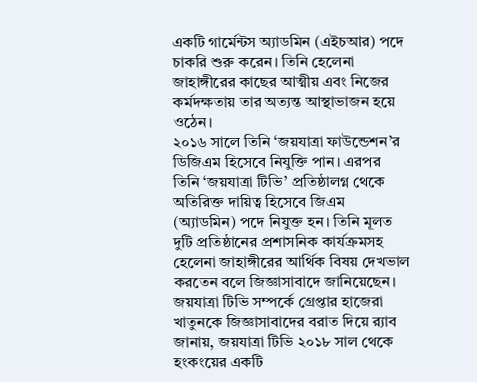একটি গার্মেন্টস অ্যাডমিন (এইচআর) পদে চাকরি শুরু করেন। তিনি হেলেনা জাহাঙ্গীরের কাছের আত্মীয় এবং নিজের কর্মদক্ষতায় তার অত্যন্ত আস্থাভাজন হয়ে ওঠেন।
২০১৬ সালে তিনি ‘জয়যাত্রা ফাউন্ডেশন’র ডিজিএম হিসেবে নিযুক্তি পান। এরপর তিনি ‘জয়যাত্রা টিভি’ প্রতিষ্ঠালগ্ন থেকে অতিরিক্ত দায়িত্ব হিসেবে জিএম (অ্যাডমিন) পদে নিযুক্ত হন। তিনি মূলত দুটি প্রতিষ্ঠানের প্রশাসনিক কার্যক্রমসহ হেলেনা জাহাঙ্গীরের আর্থিক বিষয় দেখভাল করতেন বলে জিজ্ঞাসাবাদে জানিয়েছেন।
জয়যাত্রা টিভি সম্পর্কে গ্রেপ্তার হাজেরা খাতুনকে জিজ্ঞাসাবাদের বরাত দিয়ে র‌্যাব জানায়, জয়যাত্রা টিভি ২০১৮ সাল থেকে হংকংয়ের একটি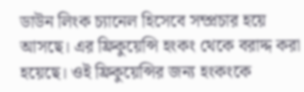ডাউন লিংক চ্যানেল হিসেবে সম্প্রচার হয়ে আসছে। এর ফ্রিকুয়েন্সি হংকং থেকে বরাদ্দ করা হয়েছে। ওই ফ্রিকুয়েন্সির জন্য হংকংকে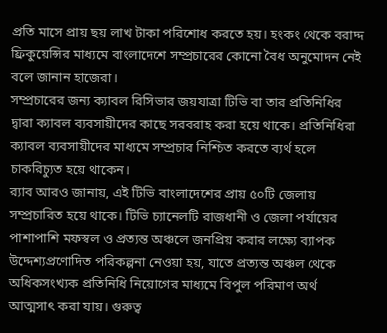প্রতি মাসে প্রায় ছয় লাখ টাকা পরিশোধ করতে হয়। হংকং থেকে বরাদ্দ ফ্রিকুয়েন্সির মাধ্যমে বাংলাদেশে সম্প্রচারের কোনো বৈধ অনুমোদন নেই বলে জানান হাজেরা।
সম্প্রচারের জন্য ক্যাবল রিসিভার জয়যাত্রা টিভি বা তার প্রতিনিধির দ্বারা ক্যাবল ব্যবসায়ীদের কাছে সরবরাহ করা হয়ে থাকে। প্রতিনিধিরা ক্যাবল ব্যবসায়ীদের মাধ্যমে সম্প্রচার নিশ্চিত করতে ব্যর্থ হলে চাকরিচ্যুত হয়ে থাকেন।
র‌্যাব আরও জানায়, এই টিভি বাংলাদেশের প্রায় ৫০টি জেলায় সম্প্রচারিত হয়ে থাকে। টিভি চ্যানেলটি রাজধানী ও জেলা পর্যায়ের পাশাপাশি মফস্বল ও প্রত্যন্ত অঞ্চলে জনপ্রিয় করার লক্ষ্যে ব্যাপক উদ্দেশ্যপ্রণোদিত পরিকল্পনা নেওয়া হয়, যাতে প্রত্যন্ত অঞ্চল থেকে অধিকসংখ্যক প্রতিনিধি নিয়োগের মাধ্যমে বিপুল পরিমাণ অর্থ আত্মসাৎ করা যায়। গুরুত্ব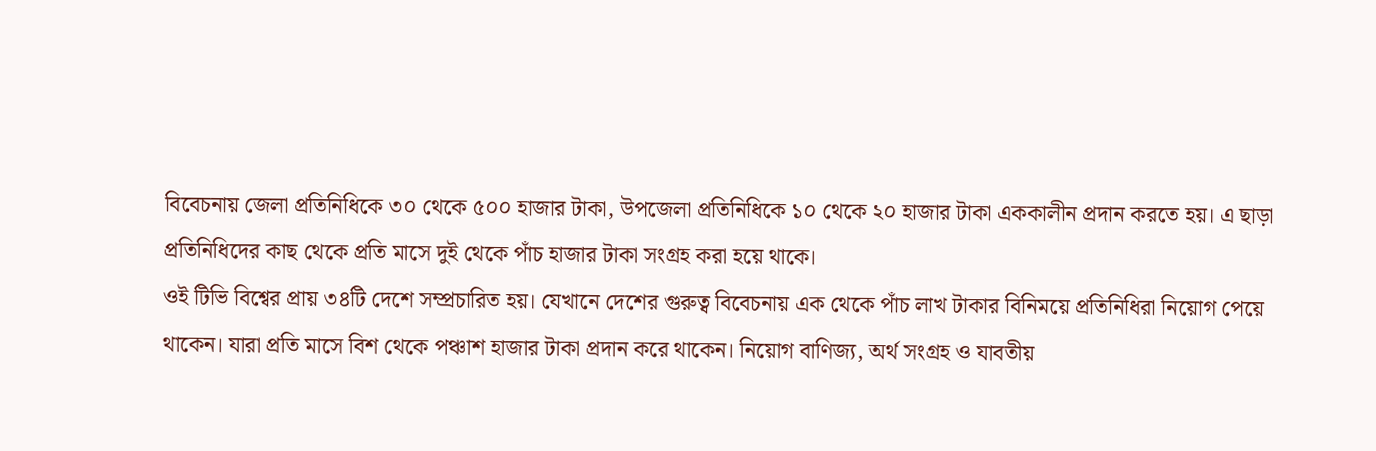বিবেচনায় জেলা প্রতিনিধিকে ৩০ থেকে ৫০০ হাজার টাকা, উপজেলা প্রতিনিধিকে ১০ থেকে ২০ হাজার টাকা এককালীন প্রদান করতে হয়। এ ছাড়া প্রতিনিধিদের কাছ থেকে প্রতি মাসে দুই থেকে পাঁচ হাজার টাকা সংগ্রহ করা হয়ে থাকে।
ওই টিভি বিশ্বের প্রায় ৩৪টি দেশে সম্প্রচারিত হয়। যেখানে দেশের গুরুত্ব বিবেচনায় এক থেকে পাঁচ লাখ টাকার বিনিময়ে প্রতিনিধিরা নিয়োগ পেয়ে থাকেন। যারা প্রতি মাসে বিশ থেকে পঞ্চাশ হাজার টাকা প্রদান করে থাকেন। নিয়োগ বাণিজ্য, অর্থ সংগ্রহ ও যাবতীয়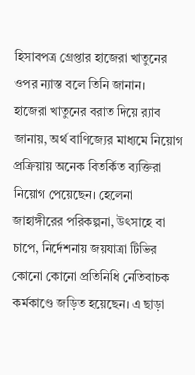হিসাবপত্র গ্রেপ্তার হাজেরা খাতুনের ওপর ন্যাস্ত বলে তিনি জানান।
হাজেরা খাতুনের বরাত দিয়ে র‌্যাব জানায়, অর্থ বাণিজ্যের মাধ্যমে নিয়োগ প্রক্রিয়ায় অনেক বিতর্কিত ব্যক্তিরা নিয়োগ পেয়েছেন। হেলেনা জাহাঙ্গীরের পরিকল্পনা, উৎসাহে বা চাপে, নির্দেশনায় জয়যাত্রা টিভির কোনো কোনো প্রতিনিধি নেতিবাচক কর্মকাণ্ডে জড়িত হয়েছেন। এ ছাড়া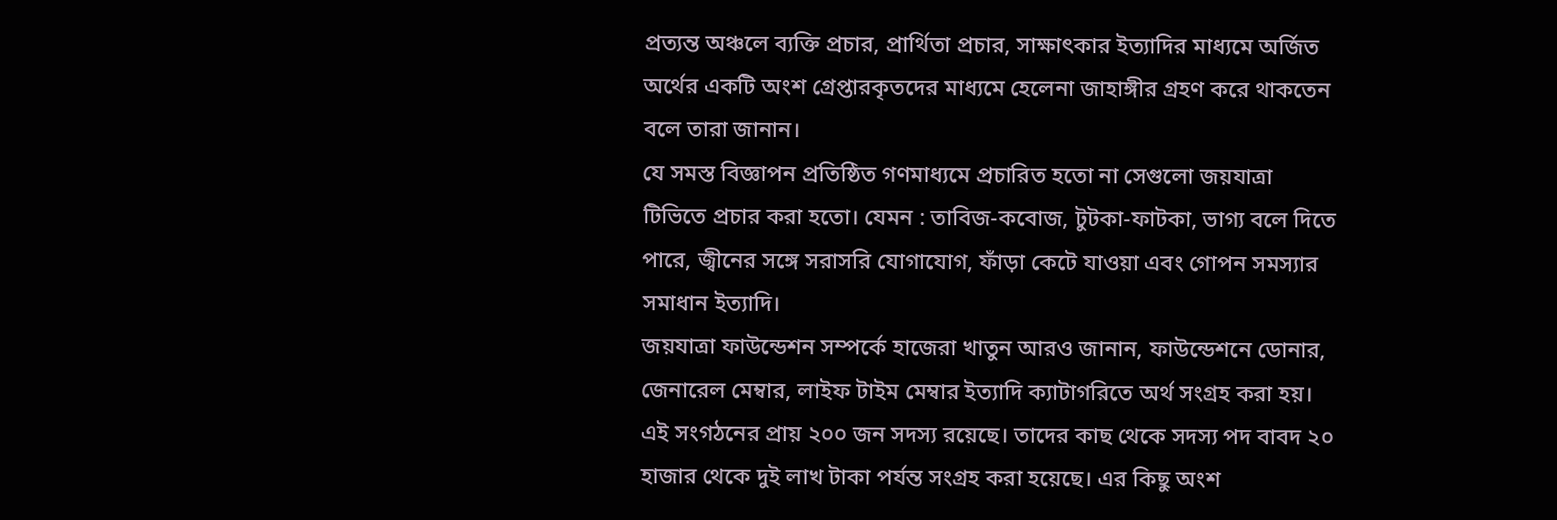প্রত্যন্ত অঞ্চলে ব্যক্তি প্রচার, প্রার্থিতা প্রচার, সাক্ষাৎকার ইত্যাদির মাধ্যমে অর্জিত অর্থের একটি অংশ গ্রেপ্তারকৃতদের মাধ্যমে হেলেনা জাহাঙ্গীর গ্রহণ করে থাকতেন বলে তারা জানান।
যে সমস্ত বিজ্ঞাপন প্রতিষ্ঠিত গণমাধ্যমে প্রচারিত হতো না সেগুলো জয়যাত্রা টিভিতে প্রচার করা হতো। যেমন : তাবিজ-কবোজ, টুটকা-ফাটকা, ভাগ্য বলে দিতে পারে, জ্বীনের সঙ্গে সরাসরি যোগাযোগ, ফাঁড়া কেটে যাওয়া এবং গোপন সমস্যার সমাধান ইত্যাদি।
জয়যাত্রা ফাউন্ডেশন সম্পর্কে হাজেরা খাতুন আরও জানান, ফাউন্ডেশনে ডোনার, জেনারেল মেম্বার, লাইফ টাইম মেম্বার ইত্যাদি ক্যাটাগরিতে অর্থ সংগ্রহ করা হয়। এই সংগঠনের প্রায় ২০০ জন সদস্য রয়েছে। তাদের কাছ থেকে সদস্য পদ বাবদ ২০ হাজার থেকে দুই লাখ টাকা পর্যন্ত সংগ্রহ করা হয়েছে। এর কিছু অংশ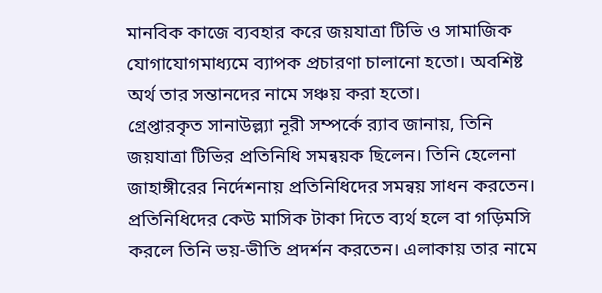মানবিক কাজে ব্যবহার করে জয়যাত্রা টিভি ও সামাজিক যোগাযোগমাধ্যমে ব্যাপক প্রচারণা চালানো হতো। অবশিষ্ট অর্থ তার সন্তানদের নামে সঞ্চয় করা হতো।
গ্রেপ্তারকৃত সানাউল্ল্যা নূরী সম্পর্কে র‌্যাব জানায়, তিনি জয়যাত্রা টিভির প্রতিনিধি সমন্বয়ক ছিলেন। তিনি হেলেনা জাহাঙ্গীরের নির্দেশনায় প্রতিনিধিদের সমন্বয় সাধন করতেন। প্রতিনিধিদের কেউ মাসিক টাকা দিতে ব্যর্থ হলে বা গড়িমসি করলে তিনি ভয়-ভীতি প্রদর্শন করতেন। এলাকায় তার নামে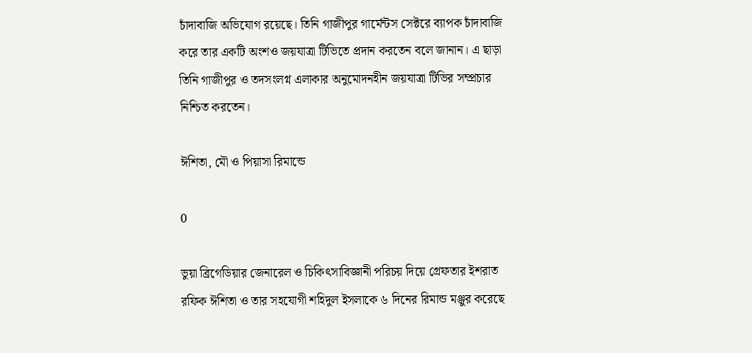চাঁদাবাজি অভিযোগ রয়েছে। তিনি গাজীপুর গার্মেন্টস সেক্টরে ব্যাপক চাঁদাবাজি করে তার একটি অংশও জয়যাত্রা টিভিতে প্রদান করতেন বলে জানান। এ ছাড়া তিনি গাজীপুর ও তদসংলগ্ন এলাকার অনুমোদনহীন জয়যাত্রা টিভির সম্প্রচার নিশ্চিত করতেন।

ঈশিতা, মৌ ও পিয়াসা রিমান্ডে

0

ভুয়া ব্রিগেডিয়ার জেনারেল ও চিকিৎসাবিজ্ঞানী পরিচয় দিয়ে গ্রেফতার ইশরাত রফিক ঈশিতা ও তার সহযোগী শহিদুল ইসলাকে ৬ দিনের রিমান্ড মঞ্জুর করেছে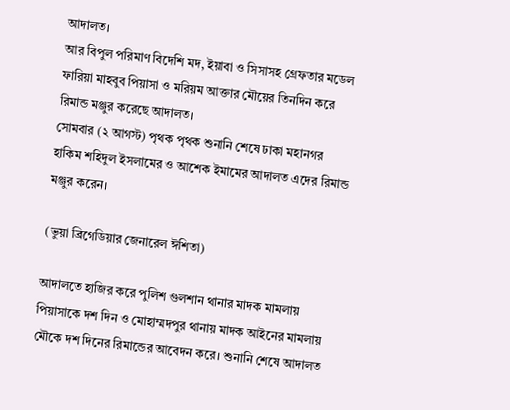আদালত।
আর বিপুল পরিমাণ বিদেশি মদ, ইয়াবা ও সিসাসহ গ্রেফতার মডেল ফারিয়া মাহবুব পিয়াসা ও মরিয়ম আক্তার মৌয়ের তিনদিন করে রিমান্ড মঞ্জুর করেছে আদালত।
সোমবার (২ আগস্ট) পৃথক পৃথক শুনানি শেষে ঢাকা মহানগর হাকিম শহিদুল ইসলামের ও আশেক ইমামের আদালত এদের রিমান্ড মঞ্জুর করেন।

(ভুয়া ব্রিগেডিয়ার জেনারেল ঈশিতা)

আদালতে হাজির করে পুলিশ গুলশান থানার মাদক মামলায় পিয়াসাকে দশ দিন ও মোহাম্মদপুর থানায় মাদক আইনের মামলায় মৌকে দশ দিনের রিমান্ডের আবেদন করে। শুনানি শেষে আদালত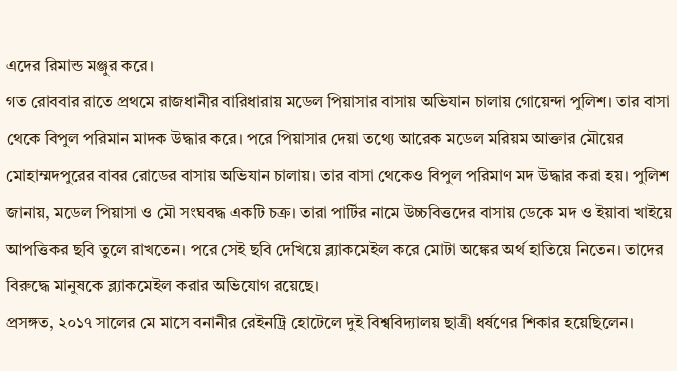এদের রিমান্ড মঞ্জুর করে।
গত রোববার রাতে প্রথমে রাজধানীর বারিধারায় মডেল পিয়াসার বাসায় অভিযান চালায় গোয়েন্দা পুলিশ। তার বাসা থেকে বিপুল পরিমান মাদক উদ্ধার করে। পরে পিয়াসার দেয়া তথ্যে আরেক মডেল মরিয়ম আক্তার মৌয়ের মোহাম্মদপুরের বাবর রোডের বাসায় অভিযান চালায়। তার বাসা থেকেও বিপুল পরিমাণ মদ উদ্ধার করা হয়। পুলিশ জানায়, মডেল পিয়াসা ও মৌ সংঘবদ্ধ একটি চক্র। তারা পার্টির নামে উচ্চবিত্তদের বাসায় ডেকে মদ ও ইয়াবা খাইয়ে আপত্তিকর ছবি তুলে রাখতেন। পরে সেই ছবি দেখিয়ে ব্ল্যাকমেইল করে মোটা অঙ্কের অর্থ হাতিয়ে নিতেন। তাদের বিরুদ্ধে মানুষকে ব্ল্যাকমেইল করার অভিযোগ রয়েছে।
প্রসঙ্গত, ২০১৭ সালের মে মাসে বনানীর রেইনট্রি হোটেলে দুই বিশ্ববিদ্যালয় ছাত্রী ধর্ষণের শিকার হয়েছিলেন।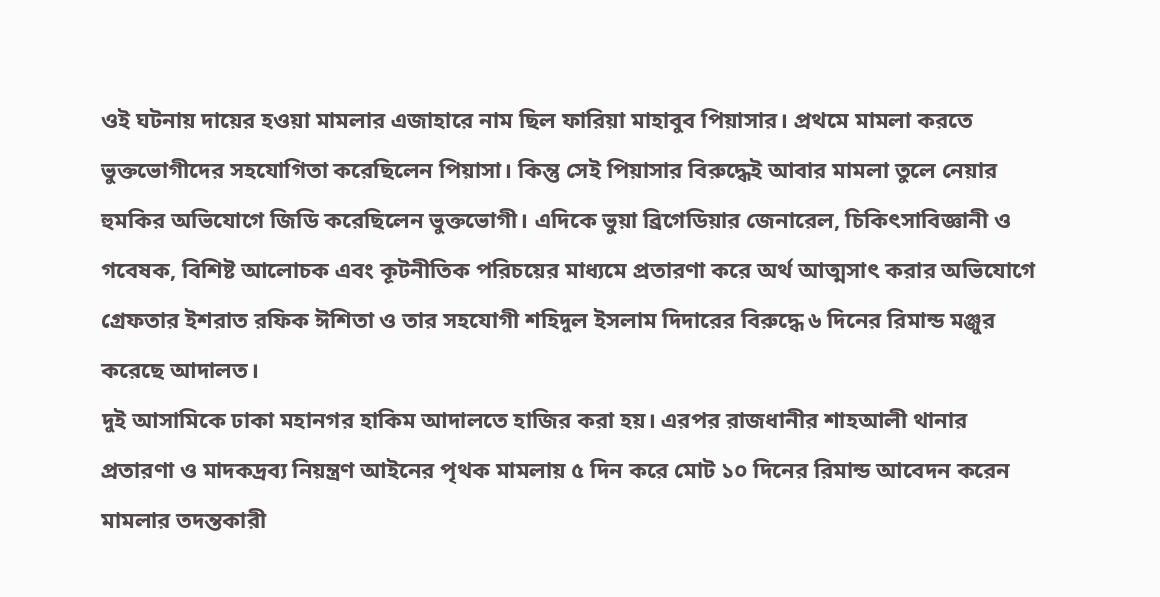ওই ঘটনায় দায়ের হওয়া মামলার এজাহারে নাম ছিল ফারিয়া মাহাবুব পিয়াসার। প্রথমে মামলা করতে ভুক্তভোগীদের সহযোগিতা করেছিলেন পিয়াসা। কিন্তু সেই পিয়াসার বিরুদ্ধেই আবার মামলা তুলে নেয়ার হুমকির অভিযোগে জিডি করেছিলেন ভুক্তভোগী। এদিকে ভুয়া ব্রিগেডিয়ার জেনারেল, চিকিৎসাবিজ্ঞানী ও গবেষক, বিশিষ্ট আলোচক এবং কূটনীতিক পরিচয়ের মাধ্যমে প্রতারণা করে অর্থ আত্মসাৎ করার অভিযোগে গ্রেফতার ইশরাত রফিক ঈশিতা ও তার সহযোগী শহিদুল ইসলাম দিদারের বিরুদ্ধে ৬ দিনের রিমান্ড মঞ্জুর করেছে আদালত।
দুই আসামিকে ঢাকা মহানগর হাকিম আদালতে হাজির করা হয়। এরপর রাজধানীর শাহআলী থানার প্রতারণা ও মাদকদ্রব্য নিয়ন্ত্রণ আইনের পৃথক মামলায় ৫ দিন করে মোট ১০ দিনের রিমান্ড আবেদন করেন মামলার তদন্তকারী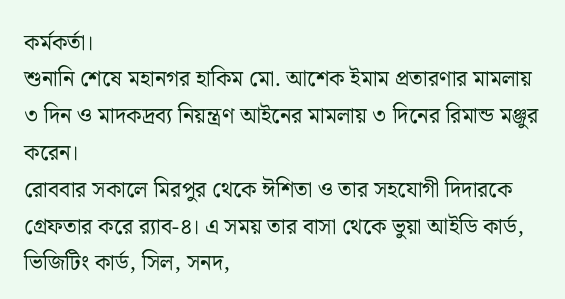কর্মকর্তা।
শুনানি শেষে মহানগর হাকিম মো. আশেক ইমাম প্রতারণার মামলায় ৩ দিন ও মাদকদ্রব্য নিয়ন্ত্রণ আইনের মামলায় ৩ দিনের রিমান্ড মঞ্জুর করেন।
রোববার সকালে মিরপুর থেকে ঈশিতা ও তার সহযোগী দিদারকে গ্রেফতার করে র‍্যাব-৪। এ সময় তার বাসা থেকে ভুয়া আইডি কার্ড, ভিজিটিং কার্ড, সিল, সনদ,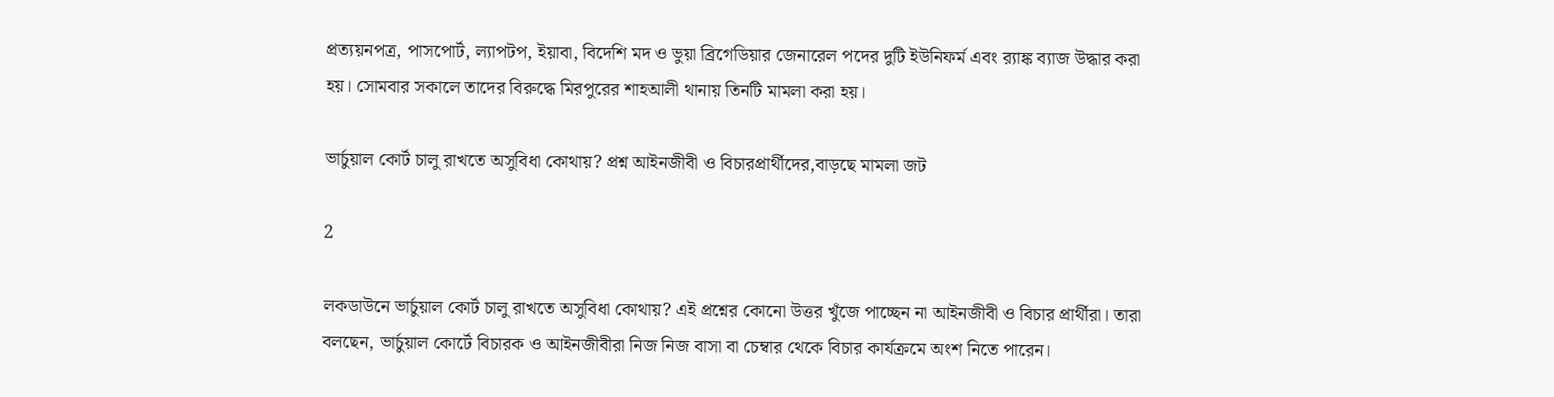প্রত্যয়নপত্র, পাসপোর্ট, ল্যাপটপ, ইয়াবা, বিদেশি মদ ও ভুয়া ব্রিগেডিয়ার জেনারেল পদের দুটি ইউনিফর্ম এবং র‌্যাঙ্ক ব্যাজ উদ্ধার করা হয়। সোমবার সকালে তাদের বিরুদ্ধে মিরপুরের শাহআলী থানায় তিনটি মামলা করা হয়।

ভার্চুয়াল কোর্ট চালু রাখতে অসুবিধা কোথায়? প্রশ্ন আইনজীবী ও বিচারপ্রার্থীদের,বাড়ছে মামলা জট

2

লকডাউনে ভার্চুয়াল কোর্ট চালু রাখতে অসুবিধা কোথায়? এই প্রশ্নের কোনো উত্তর খুঁজে পাচ্ছেন না আইনজীবী ও বিচার প্রার্থীরা। তারা বলছেন, ভার্চুয়াল কোর্টে বিচারক ও আইনজীবীরা নিজ নিজ বাসা বা চেম্বার থেকে বিচার কার্যক্রমে অংশ নিতে পারেন।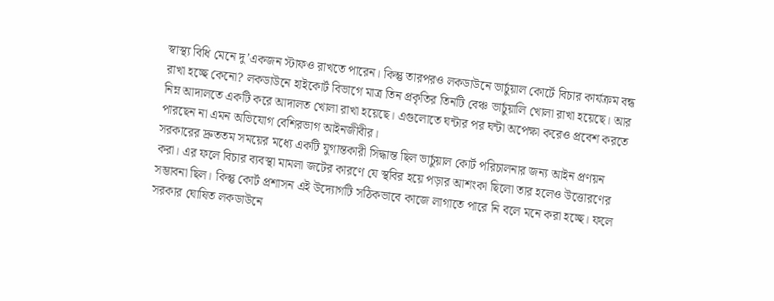স্বাস্থ্য বিধি মেনে দু’একজন স্টাফও রাখতে পারেন। কিন্তু তারপরও লকডাউনে ভার্চুয়াল কোর্টে বিচার কার্যক্রম বন্ধ রাখা হচ্ছে কেনো? লকডাউনে হাইকোর্ট বিভাগে মাত্র তিন প্রকৃতির তিনটি বেঞ্চ ভার্চুয়ালি খোলা রাখা হয়েছে। আর নিম্ন আদালতে একটি করে আদালত খোলা রাখা হয়েছে। এগুলোতে ঘন্টার পর ঘন্টা অপেক্ষা করেও প্রবেশ করতে পারছেন না এমন অভিযোগ বেশিরভাগ আইনজীবীর।
সরকারের দ্রুততম সময়ের মধ্যে একটি যুগান্তকারী সিদ্ধান্ত ছিল ভার্চুয়াল কোর্ট পরিচালনার জন্য আইন প্রণয়ন করা। এর ফলে বিচার ব্যবস্থা মামলা জটের কারণে যে স্থবির হয়ে পড়ার আশংকা ছিলো তার হলেও উত্তোরণের সম্ভাবনা ছিল। কিন্তু কোর্ট প্রশাসন এই উদ্যোগটি সঠিকভাবে কাজে লাগাতে পারে নি বলে মনে করা হচ্ছে। ফলে সরকার ঘোষিত লকডাউনে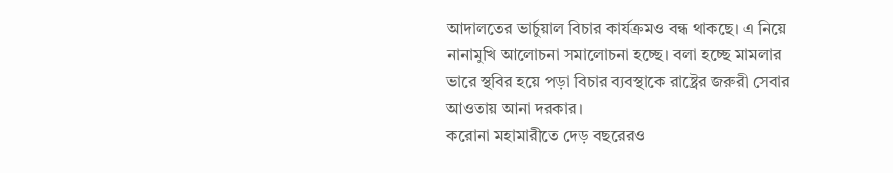আদালতের ভার্চুয়াল বিচার কার্যক্রমও বন্ধ থাকছে। এ নিয়ে নানামুখি আলোচনা সমালোচনা হচ্ছে। বলা হচ্ছে মামলার ভারে স্থবির হয়ে পড়া বিচার ব্যবস্থাকে রাষ্ট্রের জরুরী সেবার আওতায় আনা দরকার।
করোনা মহামারীতে দেড় বছরেরও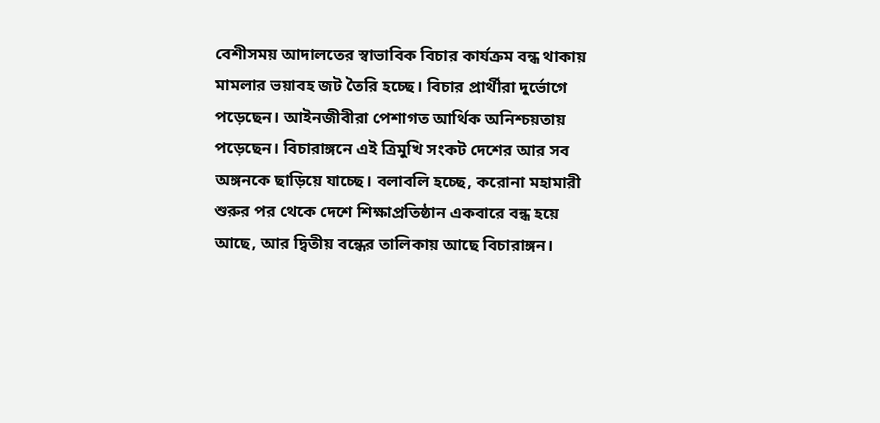বেশীসময় আদালতের স্বাভাবিক বিচার কার্যক্রম বন্ধ থাকায় মামলার ভয়াবহ জট তৈরি হচ্ছে। বিচার প্রার্থীরা দুর্ভোগে পড়েছেন। আইনজীবীরা পেশাগত আর্থিক অনিশ্চয়তায় পড়েছেন। বিচারাঙ্গনে এই ত্রিমুখি সংকট দেশের আর সব অঙ্গনকে ছাড়িয়ে যাচ্ছে। বলাবলি হচ্ছে, করোনা মহামারী শুরুর পর থেকে দেশে শিক্ষাপ্রতিষ্ঠান একবারে বন্ধ হয়ে আছে, আর দ্বিতীয় বন্ধের তালিকায় আছে বিচারাঙ্গন।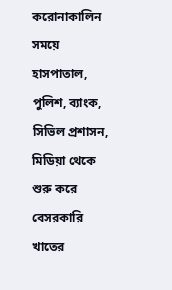করোনাকালিন সময়ে হাসপাতাল, পুলিশ, ব্যাংক, সিভিল প্রশাসন, মিডিয়া থেকে শুরু করে বেসরকারি খাতের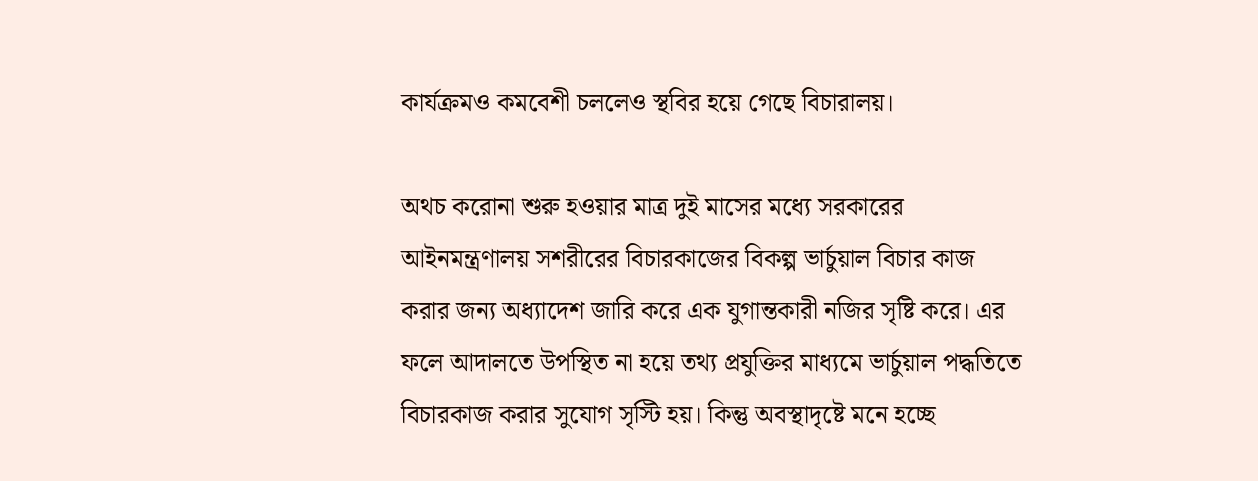কার্যক্রমও কমবেশী চললেও স্থবির হয়ে গেছে বিচারালয়।

অথচ করোনা শুরু হওয়ার মাত্র দুই মাসের মধ্যে সরকারের আইনমন্ত্রণালয় সশরীরের বিচারকাজের বিকল্প ভার্চুয়াল বিচার কাজ করার জন্য অধ্যাদেশ জারি করে এক যুগান্তকারী নজির সৃষ্টি করে। এর ফলে আদালতে উপস্থিত না হয়ে তথ্য প্রযুক্তির মাধ্যমে ভার্চুয়াল পদ্ধতিতে বিচারকাজ করার সুযোগ সৃস্টি হয়। কিন্তু অবস্থাদৃষ্টে মনে হচ্ছে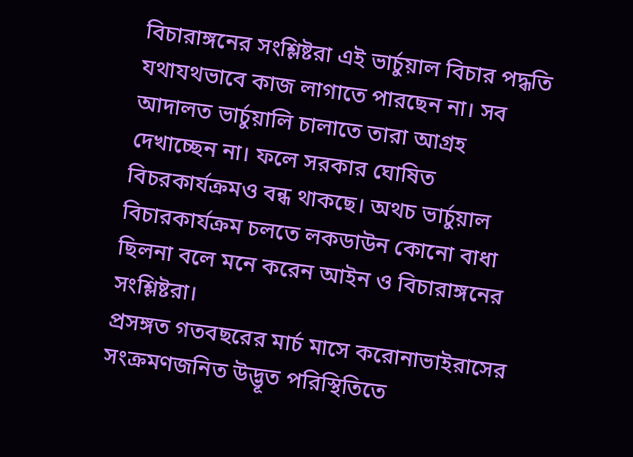বিচারাঙ্গনের সংশ্লিষ্টরা এই ভার্চুয়াল বিচার পদ্ধতি যথাযথভাবে কাজ লাগাতে পারছেন না। সব আদালত ভার্চুয়ালি চালাতে তারা আগ্রহ দেখাচ্ছেন না। ফলে সরকার ঘোষিত বিচরকার্যক্রমও বন্ধ থাকছে। অথচ ভার্চুয়াল বিচারকার্যক্রম চলতে লকডাউন কোনো বাধা ছিলনা বলে মনে করেন আইন ও বিচারাঙ্গনের সংশ্লিষ্টরা।
প্রসঙ্গত গতবছরের মার্চ মাসে করোনাভাইরাসের সংক্রমণজনিত উদ্ভূত পরিস্থিতিতে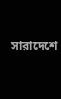সারাদেশে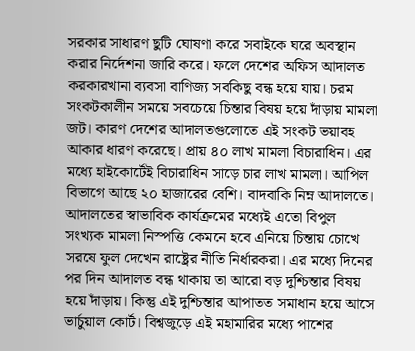সরকার সাধারণ ছুটি ঘোষণা করে সবাইকে ঘরে অবস্থান করার নির্দেশনা জারি করে। ফলে দেশের অফিস আদালত করকারখানা ব্যবসা বাণিজ্য সবকিছু বন্ধ হয়ে যায়। চরম সংকটকালীন সময়ে সবচেয়ে চিন্তার বিষয় হয়ে দাঁড়ায় মামলা জট। কারণ দেশের আদালতগুলোতে এই সংকট ভয়াবহ আকার ধারণ করেছে। প্রায় ৪০ লাখ মামলা বিচারাধিন। এর মধ্যে হাইকোর্টেই বিচারাধিন সাড়ে চার লাখ মামলা। আপিল বিভাগে আছে ২০ হাজারের বেশি। বাদবাকি নিম্ন আদালতে। আদালতের স্বাভাবিক কার্যক্রমের মধ্যেই এতো বিপুল সংখ্যক মামলা নিস্পত্তি কেমনে হবে এনিয়ে চিন্তায় চোখে সরষে ফুল দেখেন রাষ্ট্রের নীতি নির্ধারকরা। এর মধ্যে দিনের পর দিন আদালত বন্ধ থাকায় তা আরো বড় দুশ্চিন্তার বিষয় হয়ে দাঁড়ায়। কিন্তু এই দুশ্চিন্তার আপাতত সমাধান হয়ে আসে ভার্চুয়াল কোর্ট। বিশ্বজুড়ে এই মহামারির মধ্যে পাশের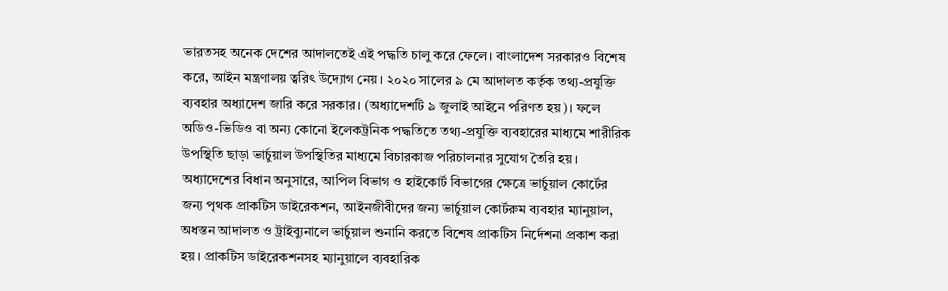ভারতসহ অনেক দেশের আদালতেই এই পদ্ধতি চালু করে ফেলে। বাংলাদেশ সরকারও বিশেষ করে, আইন মন্ত্রণালয় ত্বরিৎ উদ্যোগ নেয়। ২০২০ সালের ৯ মে আদালত কর্তৃক তথ্য-প্রযুক্তি ব্যবহার অধ্যাদেশ জারি করে সরকার। (অধ্যাদেশটি ৯ জুলাই আইনে পরিণত হয়)। ফলে অডিও-ভিডিও বা অন্য কোনো ইলেকট্রনিক পদ্ধতিতে তথ্য-প্রযুক্তি ব্যবহারের মাধ্যমে শারীরিক উপস্থিতি ছাড়া ভার্চুয়াল উপস্থিতির মাধ্যমে বিচারকাজ পরিচালনার সুযোগ তৈরি হয়। অধ্যাদেশের বিধান অনুসারে, আপিল বিভাগ ও হাইকোর্ট বিভাগের ক্ষেত্রে ভার্চুয়াল কোর্টের জন্য পৃথক প্রাকটিস ডাইরেকশন, আইনজীবীদের জন্য ভার্চুয়াল কোর্টরুম ব্যবহার ম্যানুয়াল, অধস্তন আদালত ও ট্রাইব্যুনালে ভার্চুয়াল শুনানি করতে বিশেষ প্রাকটিস নির্দেশনা প্রকাশ করা হয়। প্রাকটিস ডাইরেকশনসহ ম্যানুয়ালে ব্যবহারিক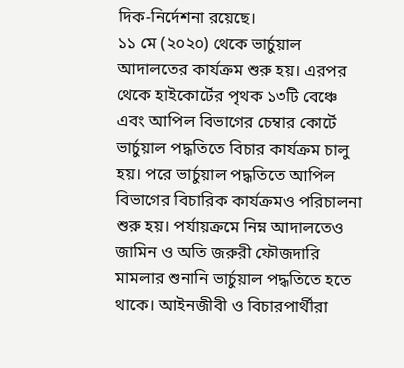দিক-নির্দেশনা রয়েছে।
১১ মে (২০২০) থেকে ভার্চুয়াল আদালতের কার্যক্রম শুরু হয়। এরপর থেকে হাইকোর্টের পৃথক ১৩টি বেঞ্চে এবং আপিল বিভাগের চেম্বার কোর্টে ভার্চুয়াল পদ্ধতিতে বিচার কার্যক্রম চালু হয়। পরে ভার্চুয়াল পদ্ধতিতে আপিল বিভাগের বিচারিক কার্যক্রমও পরিচালনা শুরু হয়। পর্যায়ক্রমে নিম্ন আদালতেও জামিন ও অতি জরুরী ফৌজদারি মামলার শুনানি ভার্চুয়াল পদ্ধতিতে হতে থাকে। আইনজীবী ও বিচারপার্থীরা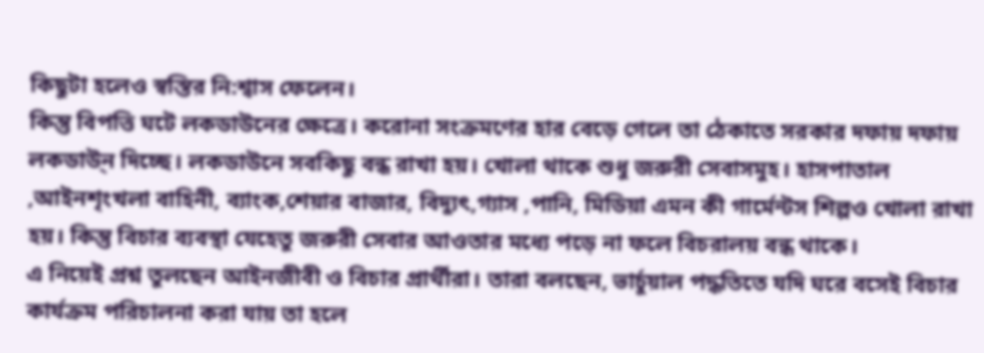কিছুটা হলেও স্বস্তির নি:শ্বাস ফেলেন।
কিন্তু বিপত্তি ঘটে লকডাউনের ক্ষেত্রে। করোনা সংক্রমণের হার বেড়ে গেলে তা ঠেকাতে সরকার দফায় দফায় লকডাউ্ন দিচ্ছে। লকডাউনে সবকিছু বন্ধ রাখা হয়। খোলা থাকে শুধু জরুরী সেবাসমুহ। হাসপাতাল ,আইনশৃংখলা বাহিনী, ব্যাংক,শেয়ার বাজার, বিদ্যুৎ,গ্যাস ,পানি, মিডিয়া এমন কী গার্মেন্টস শিল্পও খোলা রাখা হয়। কিন্তু বিচার ব্যবস্থা যেহেতু জরুরী সেবার আওতার মধ্যে পড়ে না ফলে বিচরালয় বন্ধ থাকে।
এ নিয়েই প্রশ্ন তুলছেন আইনজীবী ও বিচার প্রার্থীরা। তারা বলছেন, ভার্চুয়াল পদ্ধতিতে যদি ঘরে বসেই বিচার কার্যক্রম পরিচালনা করা যায় তা হলে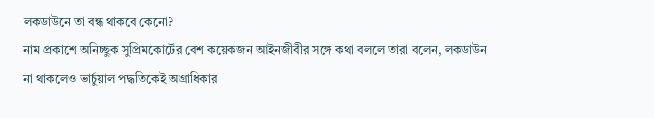লকডাউনে তা বন্ধ থাকবে কেনো?
নাম প্রকাশে অনিচ্ছুক সুপ্রিমকোর্টের বেশ কয়েকজন আইনজীবীর সঙ্গে কথা বললে তারা বলেন, লকডাউন না থাকলেও ভার্চুয়াল পদ্ধতিকেই অগ্রাধিকার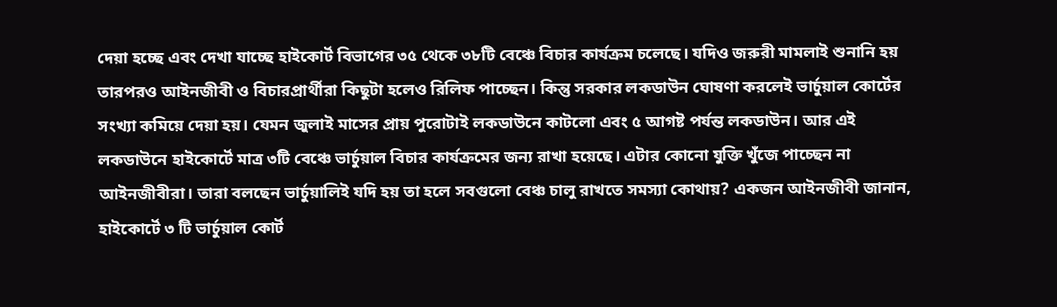দেয়া হচ্ছে এবং দেখা যাচ্ছে হাইকোর্ট বিভাগের ৩৫ থেকে ৩৮টি বেঞ্চে বিচার কার্যক্রম চলেছে। যদিও জরুরী মামলাই শুনানি হয় তারপরও আইনজীবী ও বিচারপ্রার্থীরা কিছুটা হলেও রিলিফ পাচ্ছেন। কিন্তু সরকার লকডাউন ঘোষণা করলেই ভার্চুয়াল কোর্টের সংখ্যা কমিয়ে দেয়া হয়। যেমন জুলাই মাসের প্রায় পুরোটাই লকডাউনে কাটলো এবং ৫ আগষ্ট পর্যন্ত লকডাউন। আর এই লকডাউনে হাইকোর্টে মাত্র ৩টি বেঞ্চে ভার্চুয়াল বিচার কার্যক্রমের জন্য রাখা হয়েছে। এটার কোনো যুক্তি খুঁজে পাচ্ছেন না আইনজীবীরা। তারা বলছেন ভার্চুয়ালিই যদি হয় তা হলে সবগুলো বেঞ্চ চালু রাখতে সমস্যা কোথায়? একজন আইনজীবী জানান, হাইকোর্টে ৩ টি ভার্চুয়াল কোর্ট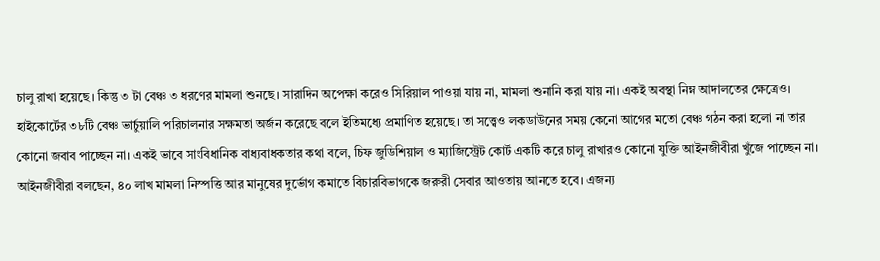চালু রাখা হয়েছে। কিন্তু ৩ টা বেঞ্চ ৩ ধরণের মামলা শুনছে। সারাদিন অপেক্ষা করেও সিরিয়াল পাওয়া যায় না, মামলা শুনানি করা যায় না। একই অবস্থা নিম্ন আদালতের ক্ষেত্রেও। হাইকোর্টের ৩৮টি বেঞ্চ ভার্চুয়ালি পরিচালনার সক্ষমতা অর্জন করেছে বলে ইতিমধ্যে প্রমাণিত হয়েছে। তা সত্ত্বেও লকডাউনের সময় কেনো আগের মতো বেঞ্চ গঠন করা হলো না তার কোনো জবাব পাচ্ছেন না। একই ভাবে সাংবিধানিক বাধ্যবাধকতার কথা বলে, চিফ জুডিশিয়াল ও ম্যাজিস্ট্রেট কোর্ট একটি করে চালু রাখারও কোনো যুক্তি আইনজীবীরা খুঁজে পাচ্ছেন না।
আইনজীবীরা বলছেন, ৪০ লাখ মামলা নিস্পত্তি আর মানুষের দুর্ভোগ কমাতে বিচারবিভাগকে জরুরী সেবার আওতায় আনতে হবে। এজন্য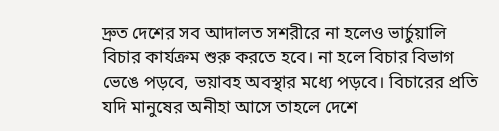দ্রুত দেশের সব আদালত সশরীরে না হলেও ভার্চুয়ালি বিচার কার্যক্রম শুরু করতে হবে। না হলে বিচার বিভাগ ভেঙে পড়বে, ভয়াবহ অবস্থার মধ্যে পড়বে। বিচারের প্রতি যদি মানুষের অনীহা আসে তাহলে দেশে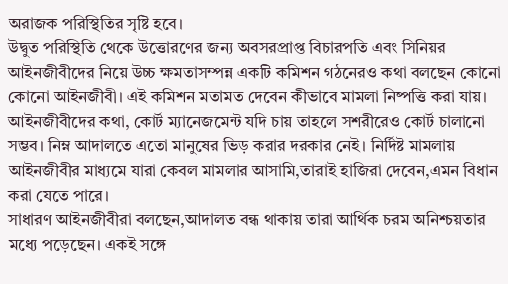অরাজক পরিস্থিতির সৃষ্টি হবে।
উদ্বুত পরিস্থিতি থেকে উত্তোরণের জন্য অবসরপ্রাপ্ত বিচারপতি এবং সিনিয়র আইনজীবীদের নিয়ে উচ্চ ক্ষমতাসম্পন্ন একটি কমিশন গঠনেরও কথা বলছেন কোনো কোনো আইনজীবী। এই কমিশন মতামত দেবেন কীভাবে মামলা নিষ্পত্তি করা যায়।
আইনজীবীদের কথা, কোর্ট ম্যানেজমেন্ট যদি চায় তাহলে সশরীরেও কোর্ট চালানো সম্ভব। নিম্ন আদালতে এতো মানুষের ভিড় করার দরকার নেই। নির্দিষ্ট মামলায় আইনজীবীর মাধ্যমে যারা কেবল মামলার আসামি,তারাই হাজিরা দেবেন,এমন বিধান করা যেতে পারে।
সাধারণ আইনজীবীরা বলছেন,আদালত বন্ধ থাকায় তারা আর্থিক চরম অনিশ্চয়তার মধ্যে পড়েছেন। একই সঙ্গে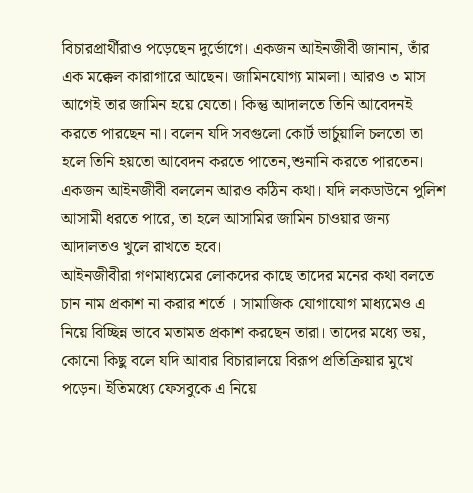বিচারপ্রার্থীরাও পড়েছেন দুর্ভোগে। একজন আইনজীবী জানান, তাঁর এক মক্কেল কারাগারে আছেন। জামিনযোগ্য মামলা। আরও ৩ মাস আগেই তার জামিন হয়ে যেতো। কিন্তু আদালতে তিনি আবেদনই করতে পারছেন না। বলেন যদি সবগুলো কোর্ট ভার্চুয়ালি চলতো তা হলে তিনি হয়তো আবেদন করতে পাতেন,শুনানি করতে পারতেন।
একজন আইনজীবী বললেন আরও কঠিন কথা। যদি লকডাউনে পুলিশ আসামী ধরতে পারে, তা হলে আসামির জামিন চাওয়ার জন্য আদালতও খুলে রাখতে হবে।
আইনজীবীরা গণমাধ্যমের লোকদের কাছে তাদের মনের কথা বলতে চান নাম প্রকাশ না করার শর্তে । সামাজিক যোগাযোগ মাধ্যমেও এ নিয়ে বিচ্ছিন্ন ভাবে মতামত প্রকাশ করছেন তারা। তাদের মধ্যে ভয়, কোনো কিছু বলে যদি আবার বিচারালয়ে বিরূপ প্রতিক্রিয়ার মুখে পড়েন। ইতিমধ্যে ফেসবুকে এ নিয়ে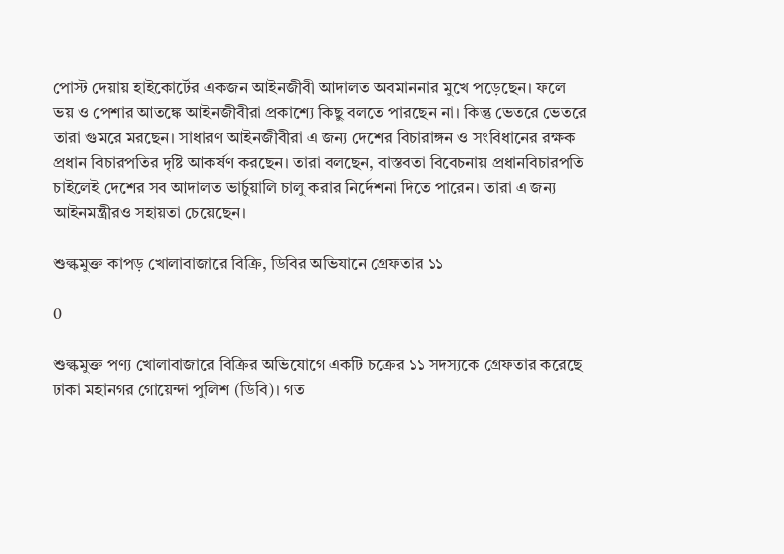পোস্ট দেয়ায় হাইকোর্টের একজন আইনজীবী আদালত অবমাননার মুখে পড়েছেন। ফলে ভয় ও পেশার আতঙ্কে আইনজীবীরা প্রকাশ্যে কিছু বলতে পারছেন না। কিন্তু ভেতরে ভেতরে তারা গুমরে মরছেন। সাধারণ আইনজীবীরা এ জন্য দেশের বিচারাঙ্গন ও সংবিধানের রক্ষক প্রধান বিচারপতির দৃষ্টি আকর্ষণ করছেন। তারা বলছেন, বাস্তবতা বিবেচনায় প্রধানবিচারপতি চাইলেই দেশের সব আদালত ভার্চুয়ালি চালু করার নির্দেশনা দিতে পারেন। তারা এ জন্য আইনমন্ত্রীরও সহায়তা চেয়েছেন।

শুল্কমুক্ত কাপড় খোলাবাজারে বিক্রি, ডিবির অভিযানে গ্রেফতার ১১

0

শুল্কমুক্ত পণ্য খোলাবাজারে বিক্রির অভিযোগে একটি চক্রের ১১ সদস্যকে গ্রেফতার করেছে ঢাকা মহানগর গোয়েন্দা পুলিশ (ডিবি)। গত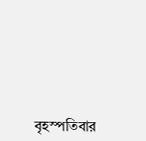বৃহস্পতিবার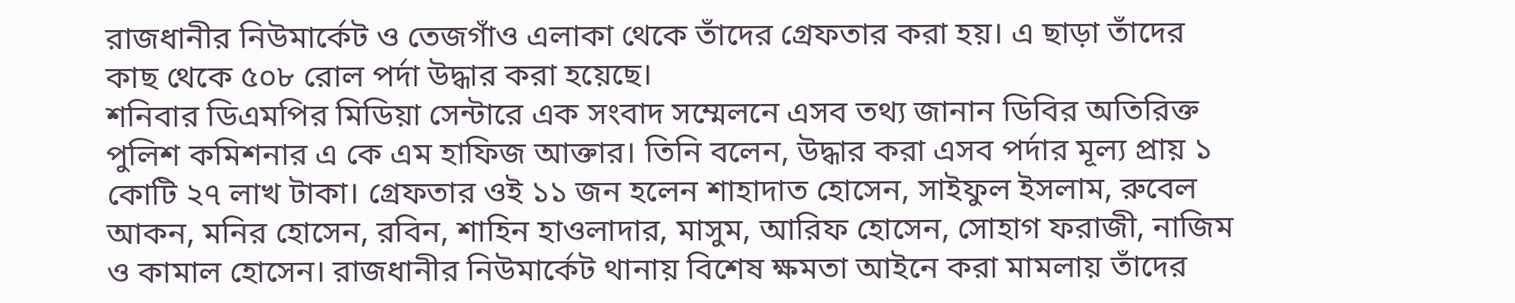রাজধানীর নিউমার্কেট ও তেজগাঁও এলাকা থেকে তাঁদের গ্রেফতার করা হয়। এ ছাড়া তাঁদের কাছ থেকে ৫০৮ রোল পর্দা উদ্ধার করা হয়েছে।
শনিবার ডিএমপির মিডিয়া সেন্টারে এক সংবাদ সম্মেলনে এসব তথ্য জানান ডিবির অতিরিক্ত পুলিশ কমিশনার এ কে এম হাফিজ আক্তার। তিনি বলেন, উদ্ধার করা এসব পর্দার মূল্য প্রায় ১ কোটি ২৭ লাখ টাকা। গ্রেফতার ওই ১১ জন হলেন শাহাদাত হোসেন, সাইফুল ইসলাম, রুবেল আকন, মনির হোসেন, রবিন, শাহিন হাওলাদার, মাসুম, আরিফ হোসেন, সোহাগ ফরাজী, নাজিম ও কামাল হোসেন। রাজধানীর নিউমার্কেট থানায় বিশেষ ক্ষমতা আইনে করা মামলায় তাঁদের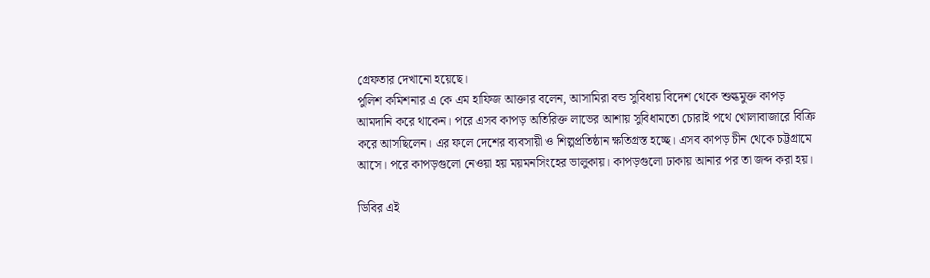গ্রেফতার দেখানো হয়েছে।
পুলিশ কমিশনার এ কে এম হাফিজ আক্তার বলেন, আসামিরা বন্ড সুবিধায় বিদেশ থেকে শুল্কমুক্ত কাপড় আমদানি করে থাকেন। পরে এসব কাপড় অতিরিক্ত লাভের আশায় সুবিধামতো চোরাই পথে খোলাবাজারে বিক্রি করে আসছিলেন। এর ফলে দেশের ব্যবসায়ী ও শিল্পপ্রতিষ্ঠান ক্ষতিগ্রস্ত হচ্ছে। এসব কাপড় চীন থেকে চট্টগ্রামে আসে। পরে কাপড়গুলো নেওয়া হয় ময়মনসিংহের ভালুকায়। কাপড়গুলো ঢাকায় আনার পর তা জব্দ করা হয়।

ডিবির এই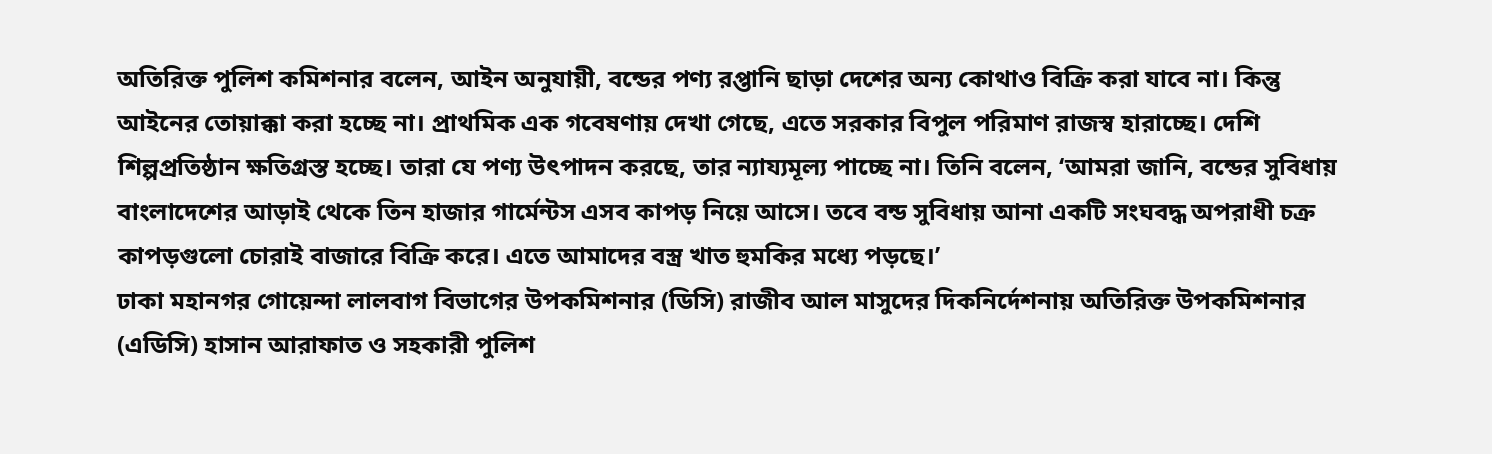অতিরিক্ত পুলিশ কমিশনার বলেন, আইন অনুযায়ী, বন্ডের পণ্য রপ্তানি ছাড়া দেশের অন্য কোথাও বিক্রি করা যাবে না। কিন্তু আইনের তোয়াক্কা করা হচ্ছে না। প্রাথমিক এক গবেষণায় দেখা গেছে, এতে সরকার বিপুল পরিমাণ রাজস্ব হারাচ্ছে। দেশি শিল্পপ্রতিষ্ঠান ক্ষতিগ্রস্ত হচ্ছে। তারা যে পণ্য উৎপাদন করছে, তার ন্যায্যমূল্য পাচ্ছে না। তিনি বলেন, ‘আমরা জানি, বন্ডের সুবিধায় বাংলাদেশের আড়াই থেকে তিন হাজার গার্মেন্টস এসব কাপড় নিয়ে আসে। তবে বন্ড সুবিধায় আনা একটি সংঘবদ্ধ অপরাধী চক্র কাপড়গুলো চোরাই বাজারে বিক্রি করে। এতে আমাদের বস্ত্র খাত হুমকির মধ্যে পড়ছে।’
ঢাকা মহানগর গোয়েন্দা লালবাগ বিভাগের উপকমিশনার (ডিসি) রাজীব আল মাসুদের দিকনির্দেশনায় অতিরিক্ত উপকমিশনার (এডিসি) হাসান আরাফাত ও সহকারী পুলিশ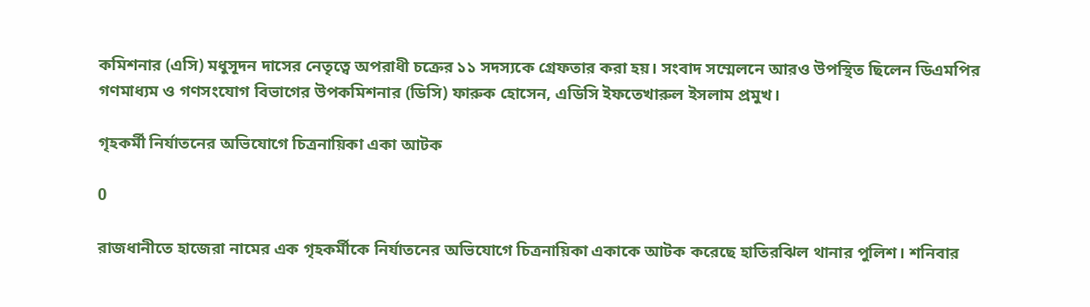কমিশনার (এসি) মধুসূদন দাসের নেতৃত্বে অপরাধী চক্রের ১১ সদস্যকে গ্রেফতার করা হয়। সংবাদ সম্মেলনে আরও উপস্থিত ছিলেন ডিএমপির গণমাধ্যম ও গণসংযোগ বিভাগের উপকমিশনার (ডিসি) ফারুক হোসেন, এডিসি ইফতেখারুল ইসলাম প্রমুখ।

গৃহকর্মী নির্যাতনের অভিযোগে চিত্রনায়িকা একা আটক

0

রাজধানীতে হাজেরা নামের এক গৃহকর্মীকে নির্যাতনের অভিযোগে চিত্রনায়িকা একাকে আটক করেছে হাতিরঝিল থানার পুলিশ। শনিবার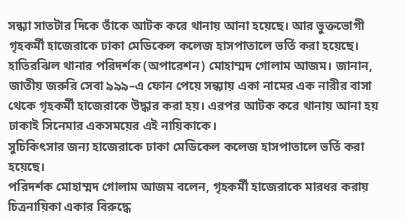সন্ধ্যা সাতটার দিকে তাঁকে আটক করে থানায় আনা হয়েছে। আর ভুক্তভোগী গৃহকর্মী হাজেরাকে ঢাকা মেডিকেল কলেজ হাসপাতালে ভর্তি করা হয়েছে। হাতিরঝিল থানার পরিদর্শক (অপারেশন) মোহাম্মদ গোলাম আজম। জানান, জাতীয় জরুরি সেবা ৯৯৯–এ ফোন পেয়ে সন্ধ্যায় একা নামের এক নারীর বাসা থেকে গৃহকর্মী হাজেরাকে উদ্ধার করা হয়। এরপর আটক করে থানায় আনা হয় ঢাকাই সিনেমার একসময়ের এই নায়িকাকে।
সুচিকিৎসার জন্য হাজেরাকে ঢাকা মেডিকেল কলেজ হাসপাতালে ভর্তি করা হয়েছে।
পরিদর্শক মোহাম্মদ গোলাম আজম বলেন, গৃহকর্মী হাজেরাকে মারধর করায় চিত্রনায়িকা একার বিরুদ্ধে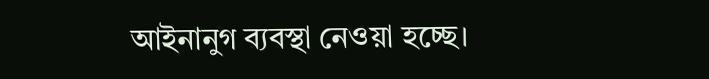আইনানুগ ব্যবস্থা নেওয়া হচ্ছে।